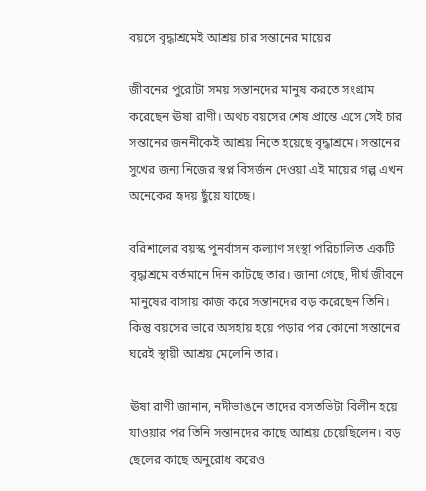বয়সে বৃদ্ধাশ্রমেই আশ্রয় চার সন্তানের মায়ের

জীবনের পুরোটা সময় সন্তানদের মানুষ করতে সংগ্রাম করেছেন ঊষা রাণী। অথচ বয়সের শেষ প্রান্তে এসে সেই চার সন্তানের জননীকেই আশ্রয় নিতে হয়েছে বৃদ্ধাশ্রমে। সন্তানের সুখের জন্য নিজের স্বপ্ন বিসর্জন দেওয়া এই মায়ের গল্প এখন অনেকের হৃদয় ছুঁয়ে যাচ্ছে।

বরিশালের বয়স্ক পুনর্বাসন কল্যাণ সংস্থা পরিচালিত একটি বৃদ্ধাশ্রমে বর্তমানে দিন কাটছে তার। জানা গেছে, দীর্ঘ জীবনে মানুষের বাসায় কাজ করে সন্তানদের বড় করেছেন তিনি। কিন্তু বয়সের ভারে অসহায় হয়ে পড়ার পর কোনো সন্তানের ঘরেই স্থায়ী আশ্রয় মেলেনি তার।

ঊষা রাণী জানান, নদীভাঙনে তাদের বসতভিটা বিলীন হয়ে যাওয়ার পর তিনি সন্তানদের কাছে আশ্রয় চেয়েছিলেন। বড় ছেলের কাছে অনুরোধ করেও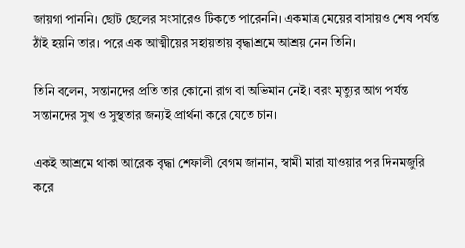জায়গা পাননি। ছোট ছেলের সংসারেও টিকতে পারেননি। একমাত্র মেয়ের বাসায়ও শেষ পর্যন্ত ঠাঁই হয়নি তার। পরে এক আত্মীয়ের সহায়তায় বৃদ্ধাশ্রমে আশ্রয় নেন তিনি।

তিনি বলেন, সন্তানদের প্রতি তার কোনো রাগ বা অভিমান নেই। বরং মৃত্যুর আগ পর্যন্ত সন্তানদের সুখ ও সুস্থতার জন্যই প্রার্থনা করে যেতে চান।

একই আশ্রমে থাকা আরেক বৃদ্ধা শেফালী বেগম জানান, স্বামী মারা যাওয়ার পর দিনমজুরি করে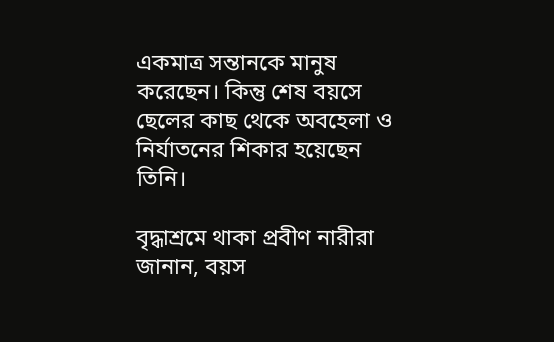একমাত্র সন্তানকে মানুষ করেছেন। কিন্তু শেষ বয়সে ছেলের কাছ থেকে অবহেলা ও নির্যাতনের শিকার হয়েছেন তিনি।

বৃদ্ধাশ্রমে থাকা প্রবীণ নারীরা জানান, বয়স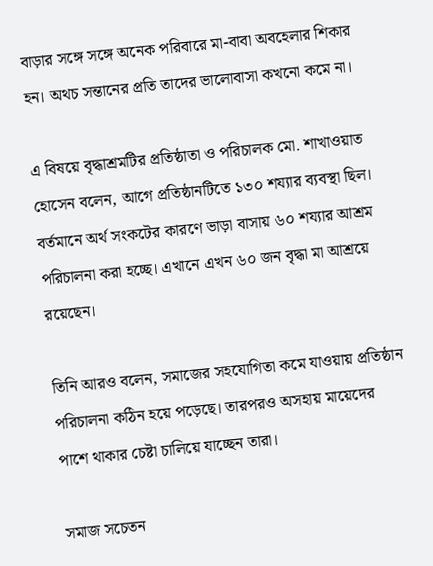বাড়ার সঙ্গে সঙ্গে অনেক পরিবারে মা-বাবা অবহেলার শিকার হন। অথচ সন্তানের প্রতি তাদের ভালোবাসা কখনো কমে না।

এ বিষয়ে বৃদ্ধাশ্রমটির প্রতিষ্ঠাতা ও পরিচালক মো. শাখাওয়াত হোসেন বলেন, আগে প্রতিষ্ঠানটিতে ১৩০ শয্যার ব্যবস্থা ছিল। বর্তমানে অর্থ সংকটের কারণে ভাড়া বাসায় ৬০ শয্যার আশ্রম পরিচালনা করা হচ্ছে। এখানে এখন ৬০ জন বৃদ্ধা মা আশ্রয়ে রয়েছেন।

তিনি আরও বলেন, সমাজের সহযোগিতা কমে যাওয়ায় প্রতিষ্ঠান পরিচালনা কঠিন হয়ে পড়েছে। তারপরও অসহায় মায়েদের পাশে থাকার চেষ্টা চালিয়ে যাচ্ছেন তারা।

সমাজ সচেতন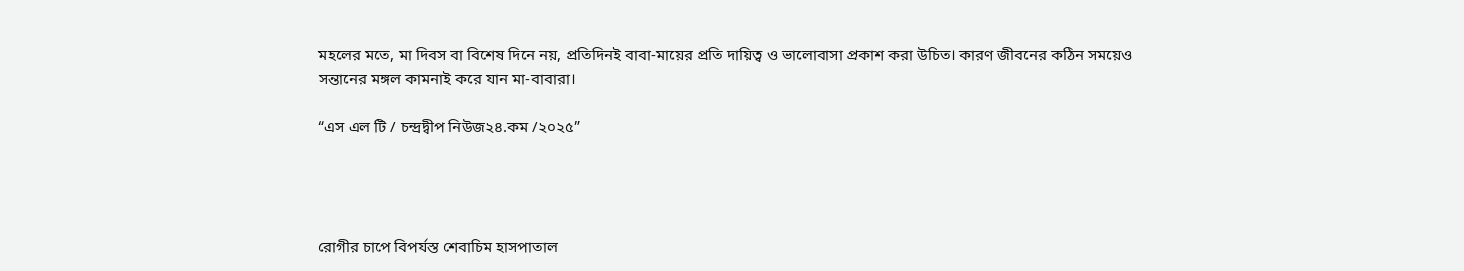মহলের মতে, মা দিবস বা বিশেষ দিনে নয়, প্রতিদিনই বাবা-মায়ের প্রতি দায়িত্ব ও ভালোবাসা প্রকাশ করা উচিত। কারণ জীবনের কঠিন সময়েও সন্তানের মঙ্গল কামনাই করে যান মা-বাবারা।

“এস এল টি / চন্দ্রদ্বীপ নিউজ২৪.কম /২০২৫”




রোগীর চাপে বিপর্যস্ত শেবাচিম হাসপাতাল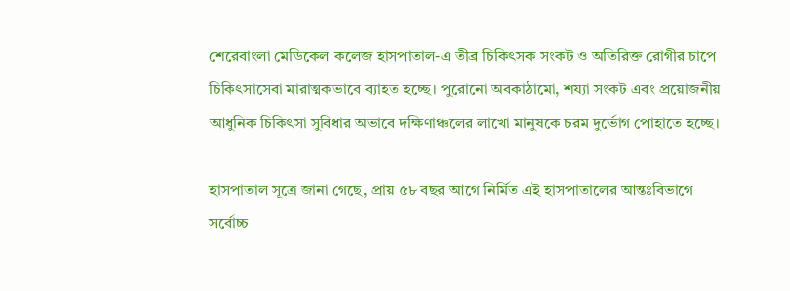শেরেবাংলা মেডিকেল কলেজ হাসপাতাল-এ তীব্র চিকিৎসক সংকট ও অতিরিক্ত রোগীর চাপে চিকিৎসাসেবা মারাত্মকভাবে ব্যাহত হচ্ছে। পুরোনো অবকাঠামো, শয্যা সংকট এবং প্রয়োজনীয় আধুনিক চিকিৎসা সুবিধার অভাবে দক্ষিণাঞ্চলের লাখো মানুষকে চরম দুর্ভোগ পোহাতে হচ্ছে।

হাসপাতাল সূত্রে জানা গেছে, প্রায় ৫৮ বছর আগে নির্মিত এই হাসপাতালের আন্তঃবিভাগে সর্বোচ্চ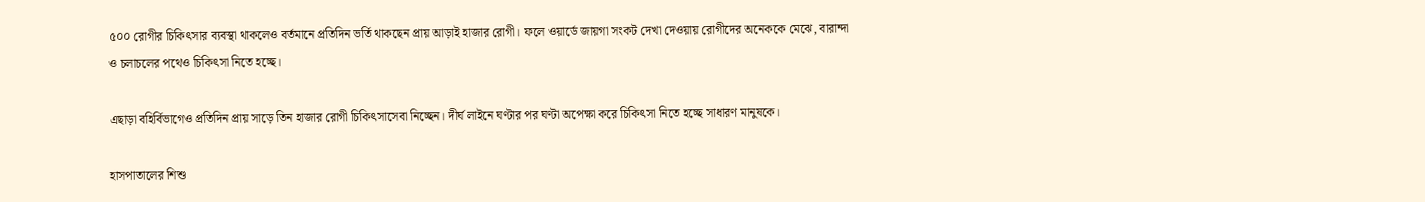৫০০ রোগীর চিকিৎসার ব্যবস্থা থাকলেও বর্তমানে প্রতিদিন ভর্তি থাকছেন প্রায় আড়াই হাজার রোগী। ফলে ওয়ার্ডে জায়গা সংকট দেখা দেওয়ায় রোগীদের অনেককে মেঝে, বারান্দা ও চলাচলের পথেও চিকিৎসা নিতে হচ্ছে।

এছাড়া বহির্বিভাগেও প্রতিদিন প্রায় সাড়ে তিন হাজার রোগী চিকিৎসাসেবা নিচ্ছেন। দীর্ঘ লাইনে ঘণ্টার পর ঘণ্টা অপেক্ষা করে চিকিৎসা নিতে হচ্ছে সাধারণ মানুষকে।

হাসপাতালের শিশু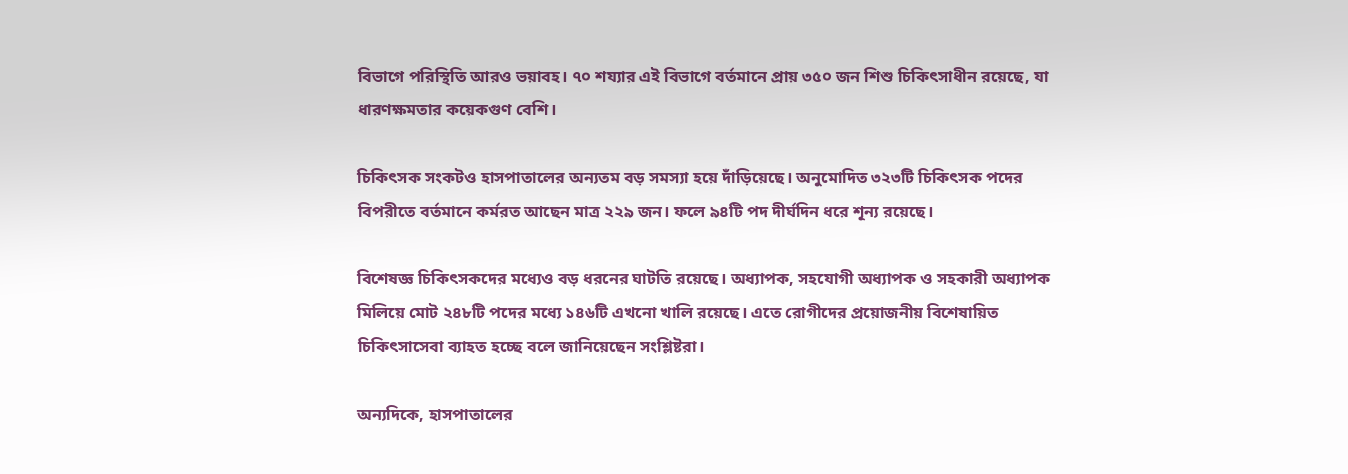বিভাগে পরিস্থিতি আরও ভয়াবহ। ৭০ শয্যার এই বিভাগে বর্তমানে প্রায় ৩৫০ জন শিশু চিকিৎসাধীন রয়েছে, যা ধারণক্ষমতার কয়েকগুণ বেশি।

চিকিৎসক সংকটও হাসপাতালের অন্যতম বড় সমস্যা হয়ে দাঁড়িয়েছে। অনুমোদিত ৩২৩টি চিকিৎসক পদের বিপরীতে বর্তমানে কর্মরত আছেন মাত্র ২২৯ জন। ফলে ৯৪টি পদ দীর্ঘদিন ধরে শূন্য রয়েছে।

বিশেষজ্ঞ চিকিৎসকদের মধ্যেও বড় ধরনের ঘাটতি রয়েছে। অধ্যাপক, সহযোগী অধ্যাপক ও সহকারী অধ্যাপক মিলিয়ে মোট ২৪৮টি পদের মধ্যে ১৪৬টি এখনো খালি রয়েছে। এতে রোগীদের প্রয়োজনীয় বিশেষায়িত চিকিৎসাসেবা ব্যাহত হচ্ছে বলে জানিয়েছেন সংশ্লিষ্টরা।

অন্যদিকে, হাসপাতালের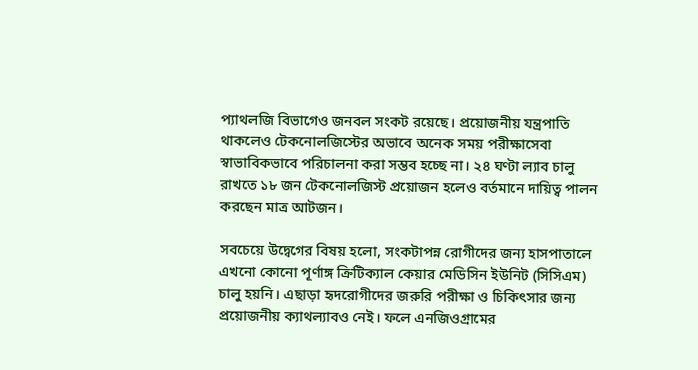প্যাথলজি বিভাগেও জনবল সংকট রয়েছে। প্রয়োজনীয় যন্ত্রপাতি থাকলেও টেকনোলজিস্টের অভাবে অনেক সময় পরীক্ষাসেবা স্বাভাবিকভাবে পরিচালনা করা সম্ভব হচ্ছে না। ২৪ ঘণ্টা ল্যাব চালু রাখতে ১৮ জন টেকনোলজিস্ট প্রয়োজন হলেও বর্তমানে দায়িত্ব পালন করছেন মাত্র আটজন।

সবচেয়ে উদ্বেগের বিষয় হলো, সংকটাপন্ন রোগীদের জন্য হাসপাতালে এখনো কোনো পূর্ণাঙ্গ ক্রিটিক্যাল কেয়ার মেডিসিন ইউনিট (সিসিএম) চালু হয়নি। এছাড়া হৃদরোগীদের জরুরি পরীক্ষা ও চিকিৎসার জন্য প্রয়োজনীয় ক্যাথল্যাবও নেই। ফলে এনজিওগ্রামের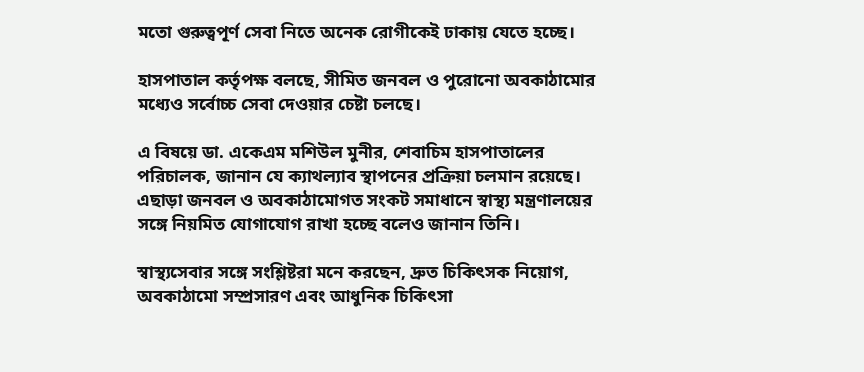মতো গুরুত্বপূর্ণ সেবা নিতে অনেক রোগীকেই ঢাকায় যেতে হচ্ছে।

হাসপাতাল কর্তৃপক্ষ বলছে, সীমিত জনবল ও পুরোনো অবকাঠামোর মধ্যেও সর্বোচ্চ সেবা দেওয়ার চেষ্টা চলছে।

এ বিষয়ে ডা. একেএম মশিউল মুনীর, শেবাচিম হাসপাতালের পরিচালক, জানান যে ক্যাথল্যাব স্থাপনের প্রক্রিয়া চলমান রয়েছে। এছাড়া জনবল ও অবকাঠামোগত সংকট সমাধানে স্বাস্থ্য মন্ত্রণালয়ের সঙ্গে নিয়মিত যোগাযোগ রাখা হচ্ছে বলেও জানান তিনি।

স্বাস্থ্যসেবার সঙ্গে সংশ্লিষ্টরা মনে করছেন, দ্রুত চিকিৎসক নিয়োগ, অবকাঠামো সম্প্রসারণ এবং আধুনিক চিকিৎসা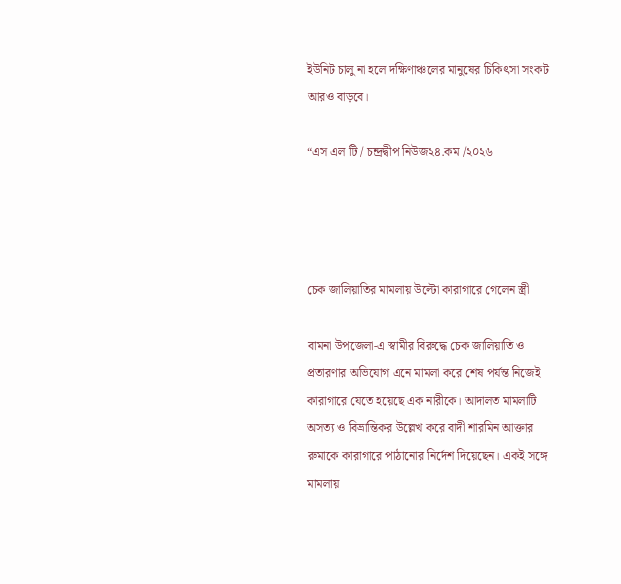ইউনিট চালু না হলে দক্ষিণাঞ্চলের মানুষের চিকিৎসা সংকট আরও বাড়বে।

“এস এল টি / চন্দ্রদ্বীপ নিউজ২৪.কম /২০২৬




চেক জালিয়াতির মামলায় উল্টো কারাগারে গেলেন স্ত্রী

বামনা উপজেলা-এ স্বামীর বিরুদ্ধে চেক জালিয়াতি ও প্রতারণার অভিযোগ এনে মামলা করে শেষ পর্যন্ত নিজেই কারাগারে যেতে হয়েছে এক নারীকে। আদালত মামলাটি অসত্য ও বিভ্রান্তিকর উল্লেখ করে বাদী শারমিন আক্তার রুমাকে কারাগারে পাঠানোর নির্দেশ দিয়েছেন। একই সঙ্গে মামলায়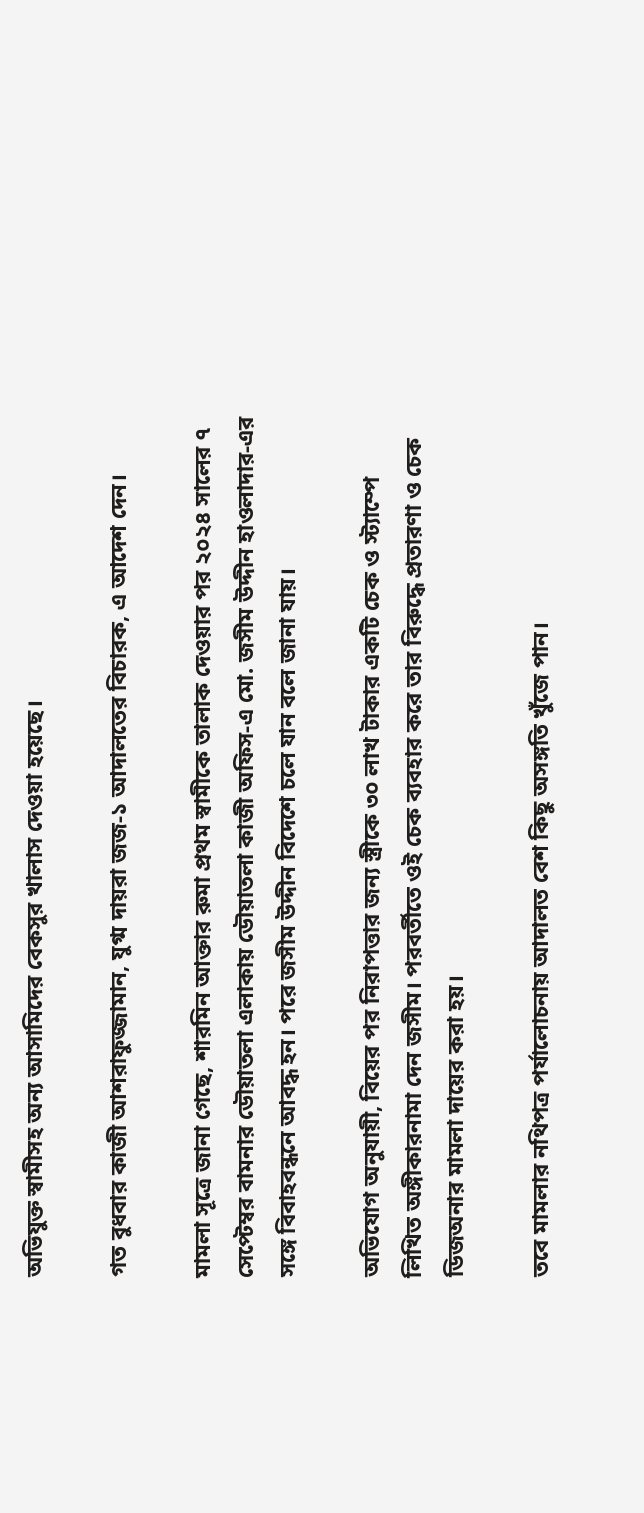অভিযুক্ত স্বামীসহ অন্য আসামিদের বেকসুর খালাস দেওয়া হয়েছে।

গত বুধবার কাজী আশরাফুজ্জামান, যুগ্ম দায়রা জজ-১ আদালতের বিচারক, এ আদেশ দেন।

মামলা সূত্রে জানা গেছে, শারমিন আক্তার রুমা প্রথম স্বামীকে তালাক দেওয়ার পর ২০২৪ সালের ৭ সেপ্টেম্বর বামনার ডৌয়াতলা এলাকায় ডৌয়াতলা কাজী অফিস-এ মো. জসীম উদ্দীন হাওলাদার-এর সঙ্গে বিবাহবন্ধনে আবদ্ধ হন। পরে জসীম উদ্দীন বিদেশে চলে যান বলে জানা যায়।

অভিযোগ অনুযায়ী, বিয়ের পর নিরাপত্তার জন্য স্ত্রীকে ৩০ লাখ টাকার একটি চেক ও স্ট্যাম্পে লিখিত অঙ্গীকারনামা দেন জসীম। পরবর্তীতে ওই চেক ব্যবহার করে তার বিরুদ্ধে প্রতারণা ও চেক ডিজঅনার মামলা দায়ের করা হয়।

তবে মামলার নথিপত্র পর্যালোচনায় আদালত বেশ কিছু অসঙ্গতি খুঁজে পান।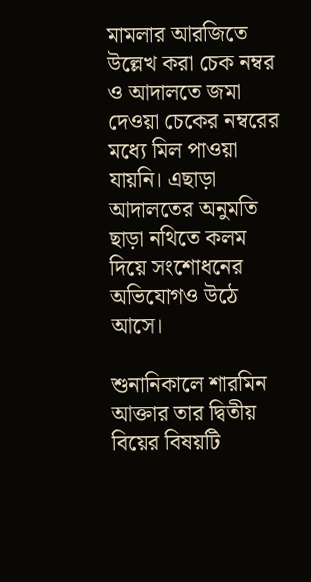মামলার আরজিতে উল্লেখ করা চেক নম্বর ও আদালতে জমা দেওয়া চেকের নম্বরের মধ্যে মিল পাওয়া যায়নি। এছাড়া আদালতের অনুমতি ছাড়া নথিতে কলম দিয়ে সংশোধনের অভিযোগও উঠে আসে।

শুনানিকালে শারমিন আক্তার তার দ্বিতীয় বিয়ের বিষয়টি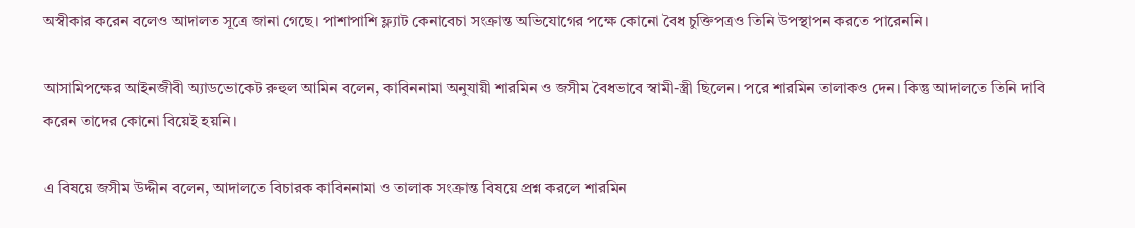অস্বীকার করেন বলেও আদালত সূত্রে জানা গেছে। পাশাপাশি ফ্ল্যাট কেনাবেচা সংক্রান্ত অভিযোগের পক্ষে কোনো বৈধ চুক্তিপত্রও তিনি উপস্থাপন করতে পারেননি।

আসামিপক্ষের আইনজীবী অ্যাডভোকেট রুহুল আমিন বলেন, কাবিননামা অনুযায়ী শারমিন ও জসীম বৈধভাবে স্বামী-স্ত্রী ছিলেন। পরে শারমিন তালাকও দেন। কিন্তু আদালতে তিনি দাবি করেন তাদের কোনো বিয়েই হয়নি।

এ বিষয়ে জসীম উদ্দীন বলেন, আদালতে বিচারক কাবিননামা ও তালাক সংক্রান্ত বিষয়ে প্রশ্ন করলে শারমিন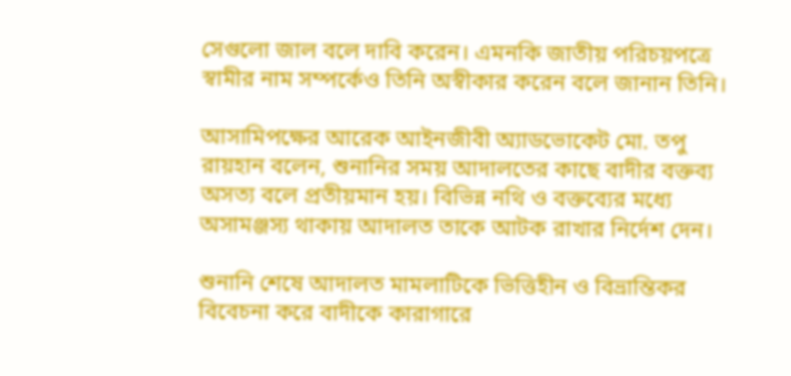সেগুলো জাল বলে দাবি করেন। এমনকি জাতীয় পরিচয়পত্রে স্বামীর নাম সম্পর্কেও তিনি অস্বীকার করেন বলে জানান তিনি।

আসামিপক্ষের আরেক আইনজীবী অ্যাডভোকেট মো. তপু রায়হান বলেন, শুনানির সময় আদালতের কাছে বাদীর বক্তব্য অসত্য বলে প্রতীয়মান হয়। বিভিন্ন নথি ও বক্তব্যের মধ্যে অসামঞ্জস্য থাকায় আদালত তাকে আটক রাখার নির্দেশ দেন।

শুনানি শেষে আদালত মামলাটিকে ভিত্তিহীন ও বিভ্রান্তিকর বিবেচনা করে বাদীকে কারাগারে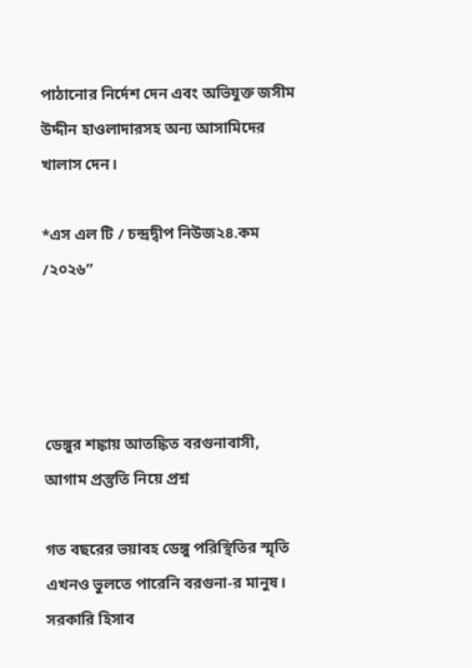পাঠানোর নির্দেশ দেন এবং অভিযুক্ত জসীম উদ্দীন হাওলাদারসহ অন্য আসামিদের খালাস দেন।

*এস এল টি / চন্দ্রদ্বীপ নিউজ২৪.কম /২০২৬”




ডেঙ্গুর শঙ্কায় আতঙ্কিত বরগুনাবাসী, আগাম প্রস্তুতি নিয়ে প্রশ্ন

গত বছরের ভয়াবহ ডেঙ্গু পরিস্থিতির স্মৃতি এখনও ভুলতে পারেনি বরগুনা-র মানুষ। সরকারি হিসাব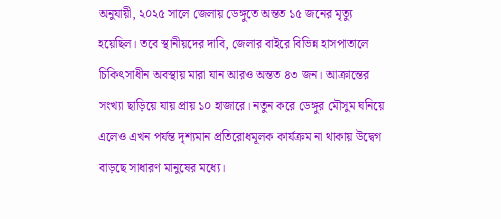অনুযায়ী, ২০২৫ সালে জেলায় ডেঙ্গুতে অন্তত ১৫ জনের মৃত্যু হয়েছিল। তবে স্থানীয়দের দাবি, জেলার বাইরে বিভিন্ন হাসপাতালে চিকিৎসাধীন অবস্থায় মারা যান আরও অন্তত ৪৩ জন। আক্রান্তের সংখ্যা ছাড়িয়ে যায় প্রায় ১০ হাজারে। নতুন করে ডেঙ্গুর মৌসুম ঘনিয়ে এলেও এখন পর্যন্ত দৃশ্যমান প্রতিরোধমূলক কার্যক্রম না থাকায় উদ্বেগ বাড়ছে সাধারণ মানুষের মধ্যে।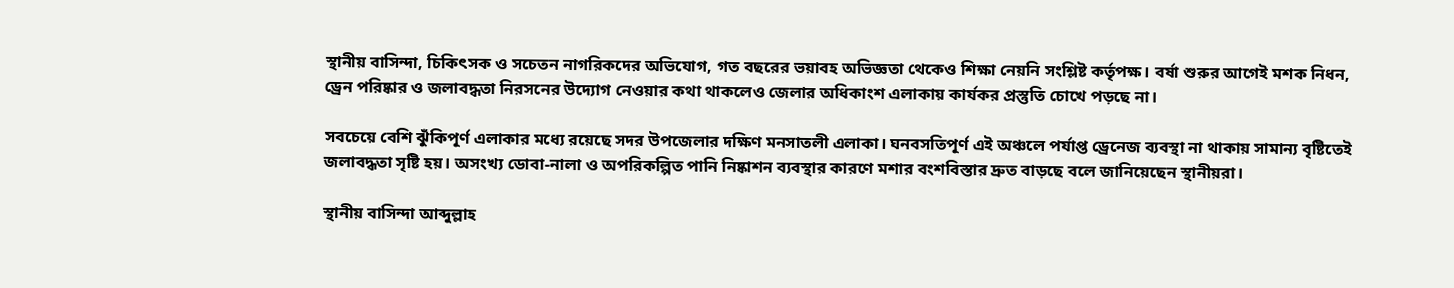স্থানীয় বাসিন্দা, চিকিৎসক ও সচেতন নাগরিকদের অভিযোগ, গত বছরের ভয়াবহ অভিজ্ঞতা থেকেও শিক্ষা নেয়নি সংশ্লিষ্ট কর্তৃপক্ষ। বর্ষা শুরুর আগেই মশক নিধন, ড্রেন পরিষ্কার ও জলাবদ্ধতা নিরসনের উদ্যোগ নেওয়ার কথা থাকলেও জেলার অধিকাংশ এলাকায় কার্যকর প্রস্তুতি চোখে পড়ছে না।

সবচেয়ে বেশি ঝুঁকিপূর্ণ এলাকার মধ্যে রয়েছে সদর উপজেলার দক্ষিণ মনসাতলী এলাকা। ঘনবসতিপূর্ণ এই অঞ্চলে পর্যাপ্ত ড্রেনেজ ব্যবস্থা না থাকায় সামান্য বৃষ্টিতেই জলাবদ্ধতা সৃষ্টি হয়। অসংখ্য ডোবা-নালা ও অপরিকল্পিত পানি নিষ্কাশন ব্যবস্থার কারণে মশার বংশবিস্তার দ্রুত বাড়ছে বলে জানিয়েছেন স্থানীয়রা।

স্থানীয় বাসিন্দা আব্দুল্লাহ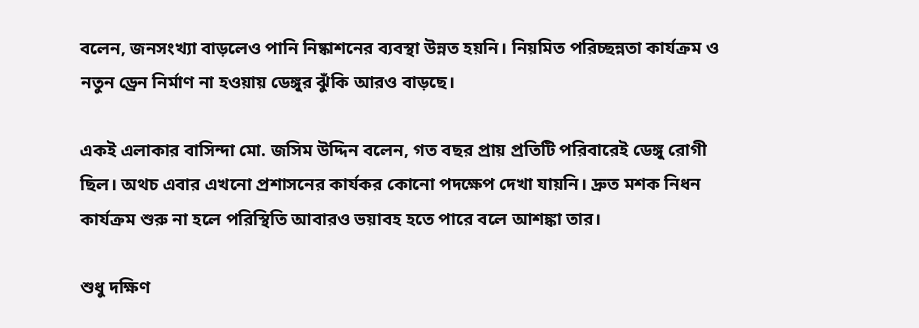বলেন, জনসংখ্যা বাড়লেও পানি নিষ্কাশনের ব্যবস্থা উন্নত হয়নি। নিয়মিত পরিচ্ছন্নতা কার্যক্রম ও নতুন ড্রেন নির্মাণ না হওয়ায় ডেঙ্গুর ঝুঁকি আরও বাড়ছে।

একই এলাকার বাসিন্দা মো. জসিম উদ্দিন বলেন, গত বছর প্রায় প্রতিটি পরিবারেই ডেঙ্গু রোগী ছিল। অথচ এবার এখনো প্রশাসনের কার্যকর কোনো পদক্ষেপ দেখা যায়নি। দ্রুত মশক নিধন কার্যক্রম শুরু না হলে পরিস্থিতি আবারও ভয়াবহ হতে পারে বলে আশঙ্কা তার।

শুধু দক্ষিণ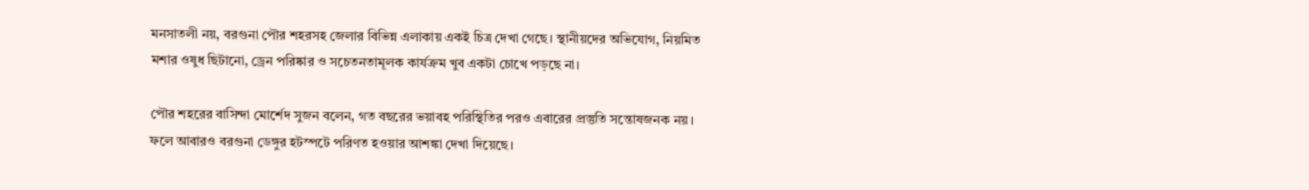মনসাতলী নয়, বরগুনা পৌর শহরসহ জেলার বিভিন্ন এলাকায় একই চিত্র দেখা গেছে। স্থানীয়দের অভিযোগ, নিয়মিত মশার ওষুধ ছিটানো, ড্রেন পরিষ্কার ও সচেতনতামূলক কার্যক্রম খুব একটা চোখে পড়ছে না।

পৌর শহরের বাসিন্দা মোর্শেদ সুজন বলেন, গত বছরের ভয়াবহ পরিস্থিতির পরও এবারের প্রস্তুতি সন্তোষজনক নয়। ফলে আবারও বরগুনা ডেঙ্গুর হটস্পটে পরিণত হওয়ার আশঙ্কা দেখা দিয়েছে।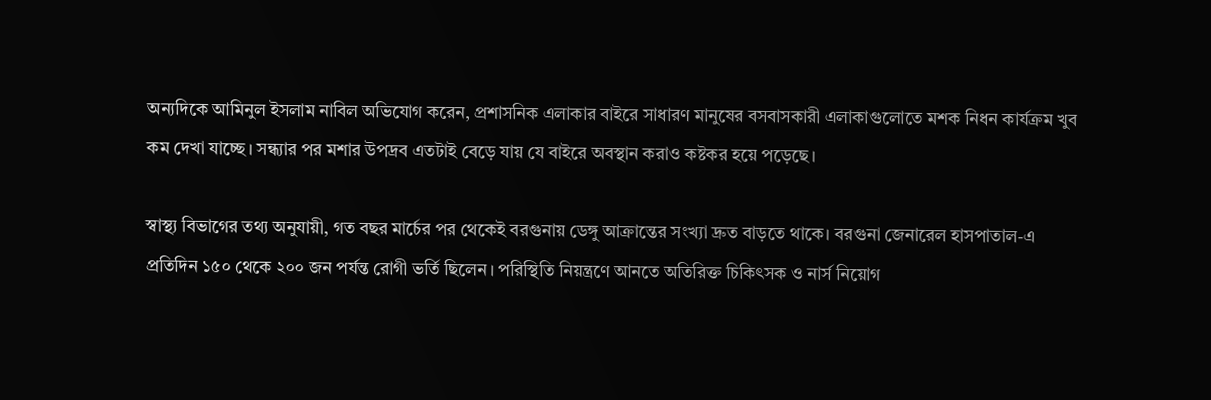অন্যদিকে আমিনুল ইসলাম নাবিল অভিযোগ করেন, প্রশাসনিক এলাকার বাইরে সাধারণ মানুষের বসবাসকারী এলাকাগুলোতে মশক নিধন কার্যক্রম খুব কম দেখা যাচ্ছে। সন্ধ্যার পর মশার উপদ্রব এতটাই বেড়ে যায় যে বাইরে অবস্থান করাও কষ্টকর হয়ে পড়েছে।

স্বাস্থ্য বিভাগের তথ্য অনুযায়ী, গত বছর মার্চের পর থেকেই বরগুনায় ডেঙ্গু আক্রান্তের সংখ্যা দ্রুত বাড়তে থাকে। বরগুনা জেনারেল হাসপাতাল-এ প্রতিদিন ১৫০ থেকে ২০০ জন পর্যন্ত রোগী ভর্তি ছিলেন। পরিস্থিতি নিয়ন্ত্রণে আনতে অতিরিক্ত চিকিৎসক ও নার্স নিয়োগ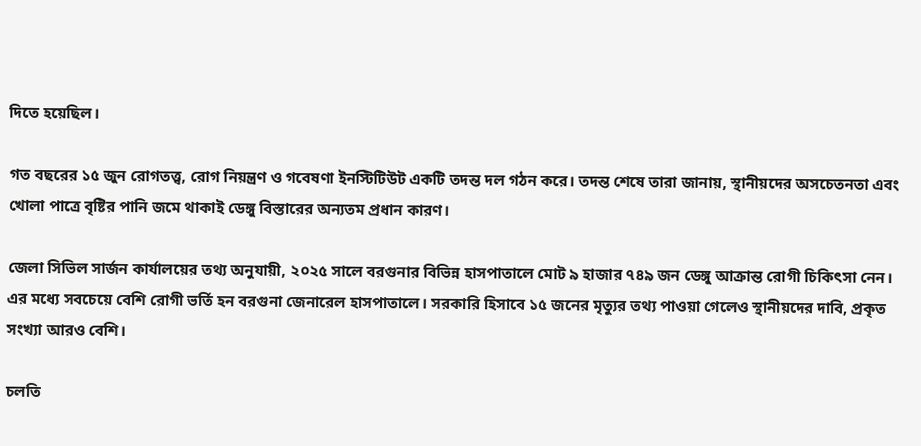দিতে হয়েছিল।

গত বছরের ১৫ জুন রোগতত্ত্ব, রোগ নিয়ন্ত্রণ ও গবেষণা ইনস্টিটিউট একটি তদন্ত দল গঠন করে। তদন্ত শেষে তারা জানায়, স্থানীয়দের অসচেতনতা এবং খোলা পাত্রে বৃষ্টির পানি জমে থাকাই ডেঙ্গু বিস্তারের অন্যতম প্রধান কারণ।

জেলা সিভিল সার্জন কার্যালয়ের তথ্য অনুযায়ী, ২০২৫ সালে বরগুনার বিভিন্ন হাসপাতালে মোট ৯ হাজার ৭৪৯ জন ডেঙ্গু আক্রান্ত রোগী চিকিৎসা নেন। এর মধ্যে সবচেয়ে বেশি রোগী ভর্তি হন বরগুনা জেনারেল হাসপাতালে। সরকারি হিসাবে ১৫ জনের মৃত্যুর তথ্য পাওয়া গেলেও স্থানীয়দের দাবি, প্রকৃত সংখ্যা আরও বেশি।

চলতি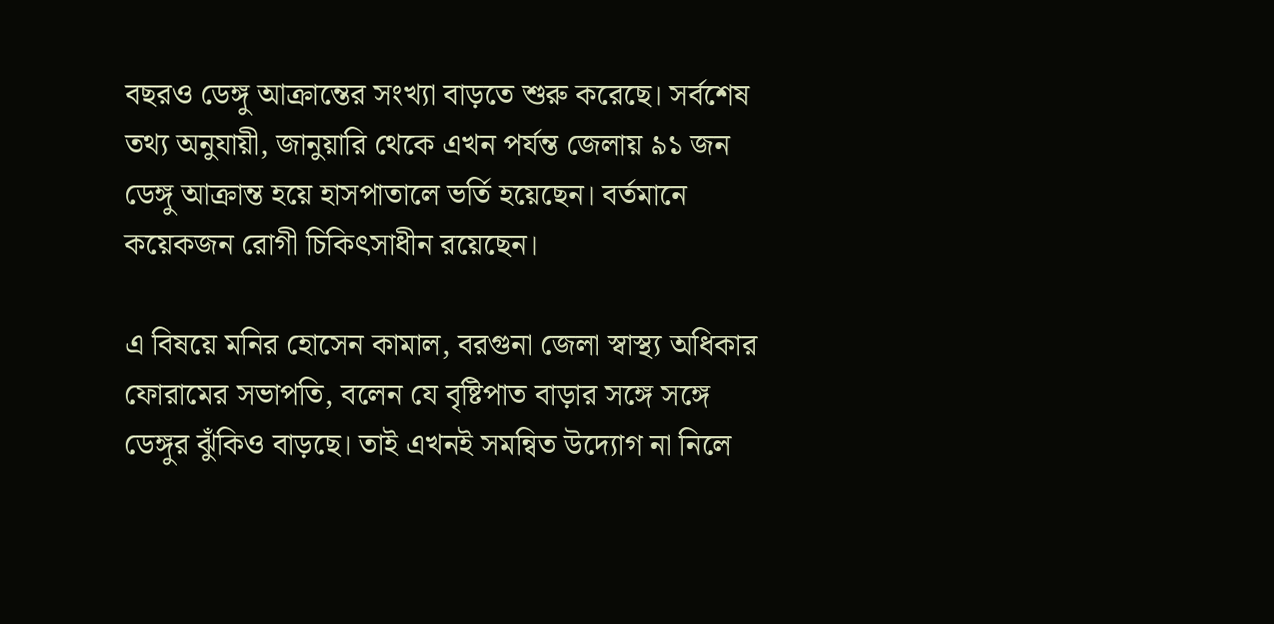বছরও ডেঙ্গু আক্রান্তের সংখ্যা বাড়তে শুরু করেছে। সর্বশেষ তথ্য অনুযায়ী, জানুয়ারি থেকে এখন পর্যন্ত জেলায় ৯১ জন ডেঙ্গু আক্রান্ত হয়ে হাসপাতালে ভর্তি হয়েছেন। বর্তমানে কয়েকজন রোগী চিকিৎসাধীন রয়েছেন।

এ বিষয়ে মনির হোসেন কামাল, বরগুনা জেলা স্বাস্থ্য অধিকার ফোরামের সভাপতি, বলেন যে বৃষ্টিপাত বাড়ার সঙ্গে সঙ্গে ডেঙ্গুর ঝুঁকিও বাড়ছে। তাই এখনই সমন্বিত উদ্যোগ না নিলে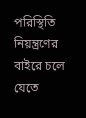পরিস্থিতি নিয়ন্ত্রণের বাইরে চলে যেতে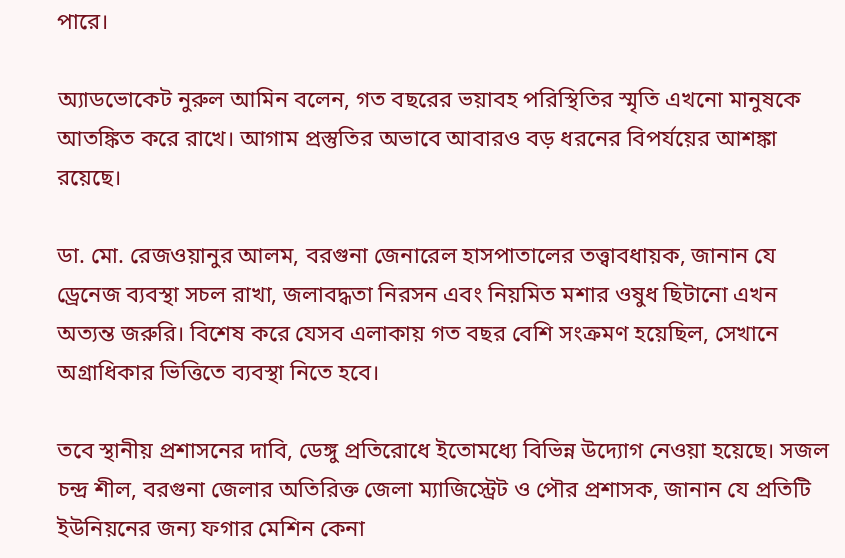পারে।

অ্যাডভোকেট নুরুল আমিন বলেন, গত বছরের ভয়াবহ পরিস্থিতির স্মৃতি এখনো মানুষকে আতঙ্কিত করে রাখে। আগাম প্রস্তুতির অভাবে আবারও বড় ধরনের বিপর্যয়ের আশঙ্কা রয়েছে।

ডা. মো. রেজওয়ানুর আলম, বরগুনা জেনারেল হাসপাতালের তত্ত্বাবধায়ক, জানান যে ড্রেনেজ ব্যবস্থা সচল রাখা, জলাবদ্ধতা নিরসন এবং নিয়মিত মশার ওষুধ ছিটানো এখন অত্যন্ত জরুরি। বিশেষ করে যেসব এলাকায় গত বছর বেশি সংক্রমণ হয়েছিল, সেখানে অগ্রাধিকার ভিত্তিতে ব্যবস্থা নিতে হবে।

তবে স্থানীয় প্রশাসনের দাবি, ডেঙ্গু প্রতিরোধে ইতোমধ্যে বিভিন্ন উদ্যোগ নেওয়া হয়েছে। সজল চন্দ্র শীল, বরগুনা জেলার অতিরিক্ত জেলা ম্যাজিস্ট্রেট ও পৌর প্রশাসক, জানান যে প্রতিটি ইউনিয়নের জন্য ফগার মেশিন কেনা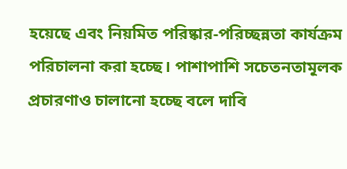হয়েছে এবং নিয়মিত পরিষ্কার-পরিচ্ছন্নতা কার্যক্রম পরিচালনা করা হচ্ছে। পাশাপাশি সচেতনতামূলক প্রচারণাও চালানো হচ্ছে বলে দাবি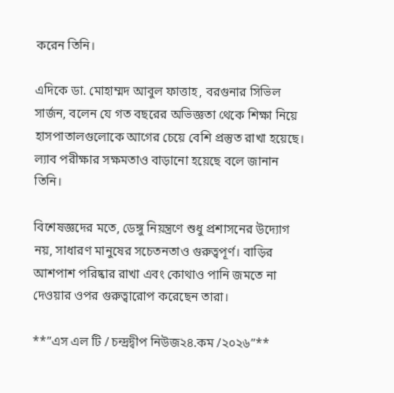করেন তিনি।

এদিকে ডা. মোহাম্মদ আবুল ফাত্তাহ, বরগুনার সিভিল সার্জন, বলেন যে গত বছরের অভিজ্ঞতা থেকে শিক্ষা নিয়ে হাসপাতালগুলোকে আগের চেয়ে বেশি প্রস্তুত রাখা হয়েছে। ল্যাব পরীক্ষার সক্ষমতাও বাড়ানো হয়েছে বলে জানান তিনি।

বিশেষজ্ঞদের মতে, ডেঙ্গু নিয়ন্ত্রণে শুধু প্রশাসনের উদ্যোগ নয়, সাধারণ মানুষের সচেতনতাও গুরুত্বপূর্ণ। বাড়ির আশপাশ পরিষ্কার রাখা এবং কোথাও পানি জমতে না দেওয়ার ওপর গুরুত্বারোপ করেছেন তারা।

**”এস এল টি / চন্দ্রদ্বীপ নিউজ২৪.কম /২০২৬”**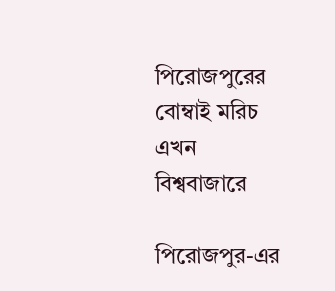পিরোজপুরের বোম্বাই মরিচ এখন বিশ্ববাজারে

পিরোজপুর-এর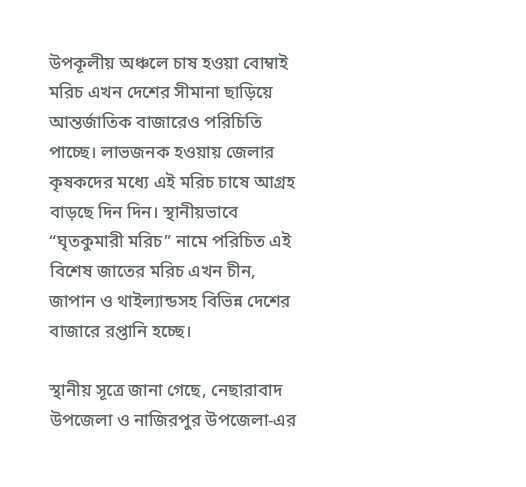উপকূলীয় অঞ্চলে চাষ হওয়া বোম্বাই মরিচ এখন দেশের সীমানা ছাড়িয়ে আন্তর্জাতিক বাজারেও পরিচিতি পাচ্ছে। লাভজনক হওয়ায় জেলার কৃষকদের মধ্যে এই মরিচ চাষে আগ্রহ বাড়ছে দিন দিন। স্থানীয়ভাবে “ঘৃতকুমারী মরিচ” নামে পরিচিত এই বিশেষ জাতের মরিচ এখন চীন, জাপান ও থাইল্যান্ডসহ বিভিন্ন দেশের বাজারে রপ্তানি হচ্ছে।

স্থানীয় সূত্রে জানা গেছে, নেছারাবাদ উপজেলা ও নাজিরপুর উপজেলা-এর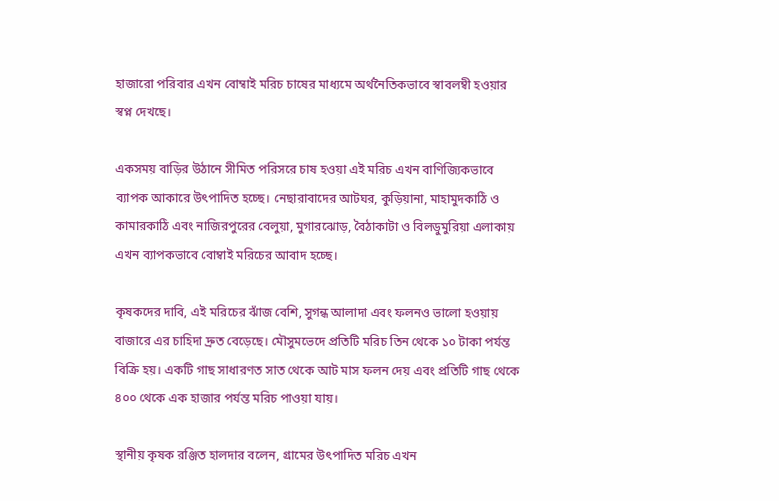হাজারো পরিবার এখন বোম্বাই মরিচ চাষের মাধ্যমে অর্থনৈতিকভাবে স্বাবলম্বী হওয়ার স্বপ্ন দেখছে।

একসময় বাড়ির উঠানে সীমিত পরিসরে চাষ হওয়া এই মরিচ এখন বাণিজ্যিকভাবে ব্যাপক আকারে উৎপাদিত হচ্ছে। নেছারাবাদের আটঘর, কুড়িয়ানা, মাহামুদকাঠি ও কামারকাঠি এবং নাজিরপুরের বেলুয়া, মুগারঝোড়, বৈঠাকাটা ও বিলডুমুরিয়া এলাকায় এখন ব্যাপকভাবে বোম্বাই মরিচের আবাদ হচ্ছে।

কৃষকদের দাবি, এই মরিচের ঝাঁজ বেশি, সুগন্ধ আলাদা এবং ফলনও ভালো হওয়ায় বাজারে এর চাহিদা দ্রুত বেড়েছে। মৌসুমভেদে প্রতিটি মরিচ তিন থেকে ১০ টাকা পর্যন্ত বিক্রি হয়। একটি গাছ সাধারণত সাত থেকে আট মাস ফলন দেয় এবং প্রতিটি গাছ থেকে ৪০০ থেকে এক হাজার পর্যন্ত মরিচ পাওয়া যায়।

স্থানীয় কৃষক রঞ্জিত হালদার বলেন, গ্রামের উৎপাদিত মরিচ এখন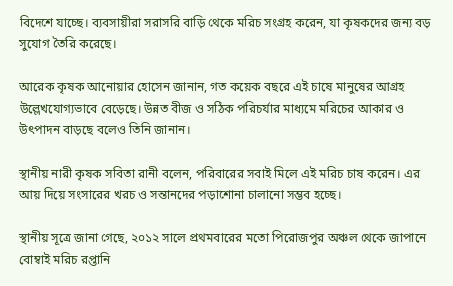বিদেশে যাচ্ছে। ব্যবসায়ীরা সরাসরি বাড়ি থেকে মরিচ সংগ্রহ করেন, যা কৃষকদের জন্য বড় সুযোগ তৈরি করেছে।

আরেক কৃষক আনোয়ার হোসেন জানান, গত কয়েক বছরে এই চাষে মানুষের আগ্রহ উল্লেখযোগ্যভাবে বেড়েছে। উন্নত বীজ ও সঠিক পরিচর্যার মাধ্যমে মরিচের আকার ও উৎপাদন বাড়ছে বলেও তিনি জানান।

স্থানীয় নারী কৃষক সবিতা রানী বলেন, পরিবারের সবাই মিলে এই মরিচ চাষ করেন। এর আয় দিয়ে সংসারের খরচ ও সন্তানদের পড়াশোনা চালানো সম্ভব হচ্ছে।

স্থানীয় সূত্রে জানা গেছে, ২০১২ সালে প্রথমবারের মতো পিরোজপুর অঞ্চল থেকে জাপানে বোম্বাই মরিচ রপ্তানি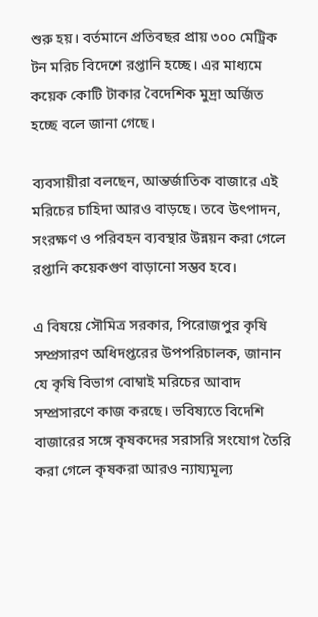শুরু হয়। বর্তমানে প্রতিবছর প্রায় ৩০০ মেট্রিক টন মরিচ বিদেশে রপ্তানি হচ্ছে। এর মাধ্যমে কয়েক কোটি টাকার বৈদেশিক মুদ্রা অর্জিত হচ্ছে বলে জানা গেছে।

ব্যবসায়ীরা বলছেন, আন্তর্জাতিক বাজারে এই মরিচের চাহিদা আরও বাড়ছে। তবে উৎপাদন, সংরক্ষণ ও পরিবহন ব্যবস্থার উন্নয়ন করা গেলে রপ্তানি কয়েকগুণ বাড়ানো সম্ভব হবে।

এ বিষয়ে সৌমিত্র সরকার, পিরোজপুর কৃষি সম্প্রসারণ অধিদপ্তরের উপপরিচালক, জানান যে কৃষি বিভাগ বোম্বাই মরিচের আবাদ সম্প্রসারণে কাজ করছে। ভবিষ্যতে বিদেশি বাজারের সঙ্গে কৃষকদের সরাসরি সংযোগ তৈরি করা গেলে কৃষকরা আরও ন্যায্যমূল্য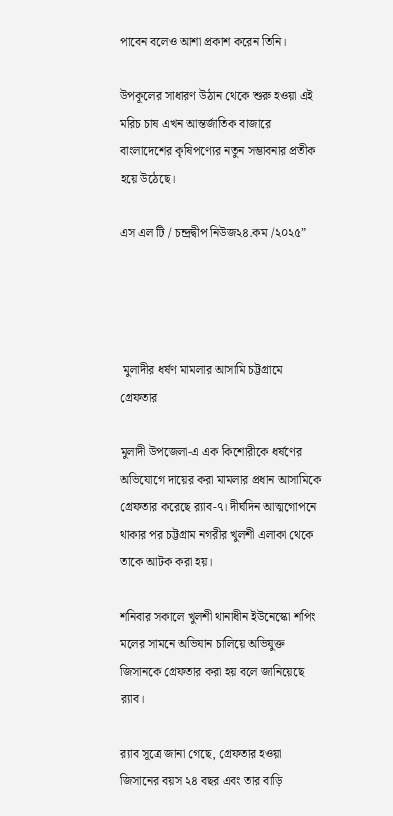পাবেন বলেও আশা প্রকাশ করেন তিনি।

উপকূলের সাধারণ উঠান থেকে শুরু হওয়া এই মরিচ চাষ এখন আন্তর্জাতিক বাজারে বাংলাদেশের কৃষিপণ্যের নতুন সম্ভাবনার প্রতীক হয়ে উঠেছে।

এস এল টি / চন্দ্রদ্বীপ নিউজ২৪.কম /২০২৫”




 মুলাদীর ধর্ষণ মামলার আসামি চট্টগ্রামে গ্রেফতার

মুলাদী উপজেলা-এ এক কিশোরীকে ধর্ষণের অভিযোগে দায়ের করা মামলার প্রধান আসামিকে গ্রেফতার করেছে র‌্যাব-৭। দীর্ঘদিন আত্মগোপনে থাকার পর চট্টগ্রাম নগরীর খুলশী এলাকা থেকে তাকে আটক করা হয়।

শনিবার সকালে খুলশী থানাধীন ইউনেস্কো শপিং মলের সামনে অভিযান চালিয়ে অভিযুক্ত জিসানকে গ্রেফতার করা হয় বলে জানিয়েছে র‌্যাব।

র‌্যাব সূত্রে জানা গেছে, গ্রেফতার হওয়া জিসানের বয়স ২৪ বছর এবং তার বাড়ি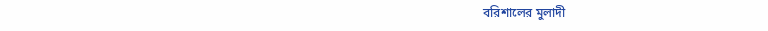বরিশালের মুলাদী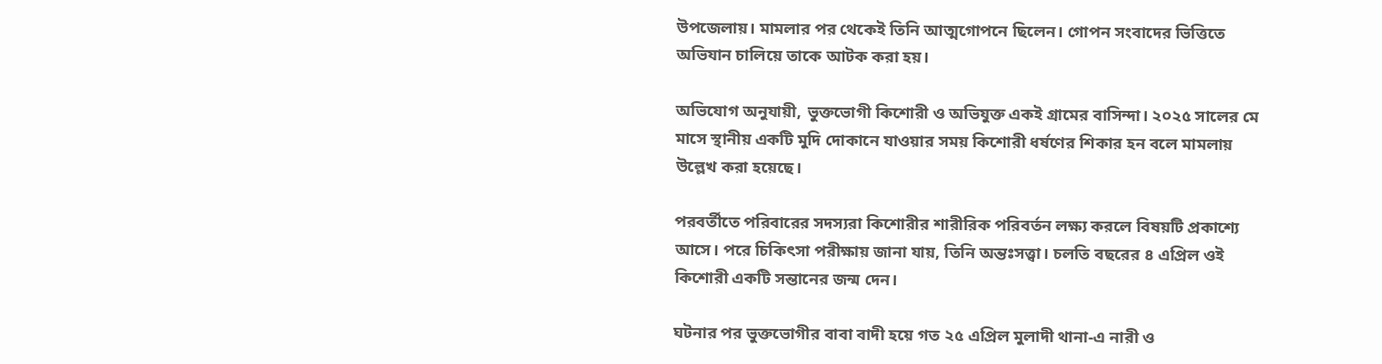উপজেলায়। মামলার পর থেকেই তিনি আত্মগোপনে ছিলেন। গোপন সংবাদের ভিত্তিতে অভিযান চালিয়ে তাকে আটক করা হয়।

অভিযোগ অনুযায়ী, ভুক্তভোগী কিশোরী ও অভিযুক্ত একই গ্রামের বাসিন্দা। ২০২৫ সালের মে মাসে স্থানীয় একটি মুদি দোকানে যাওয়ার সময় কিশোরী ধর্ষণের শিকার হন বলে মামলায় উল্লেখ করা হয়েছে।

পরবর্তীতে পরিবারের সদস্যরা কিশোরীর শারীরিক পরিবর্তন লক্ষ্য করলে বিষয়টি প্রকাশ্যে আসে। পরে চিকিৎসা পরীক্ষায় জানা যায়, তিনি অন্তঃসত্ত্বা। চলতি বছরের ৪ এপ্রিল ওই কিশোরী একটি সন্তানের জন্ম দেন।

ঘটনার পর ভুক্তভোগীর বাবা বাদী হয়ে গত ২৫ এপ্রিল মুলাদী থানা-এ নারী ও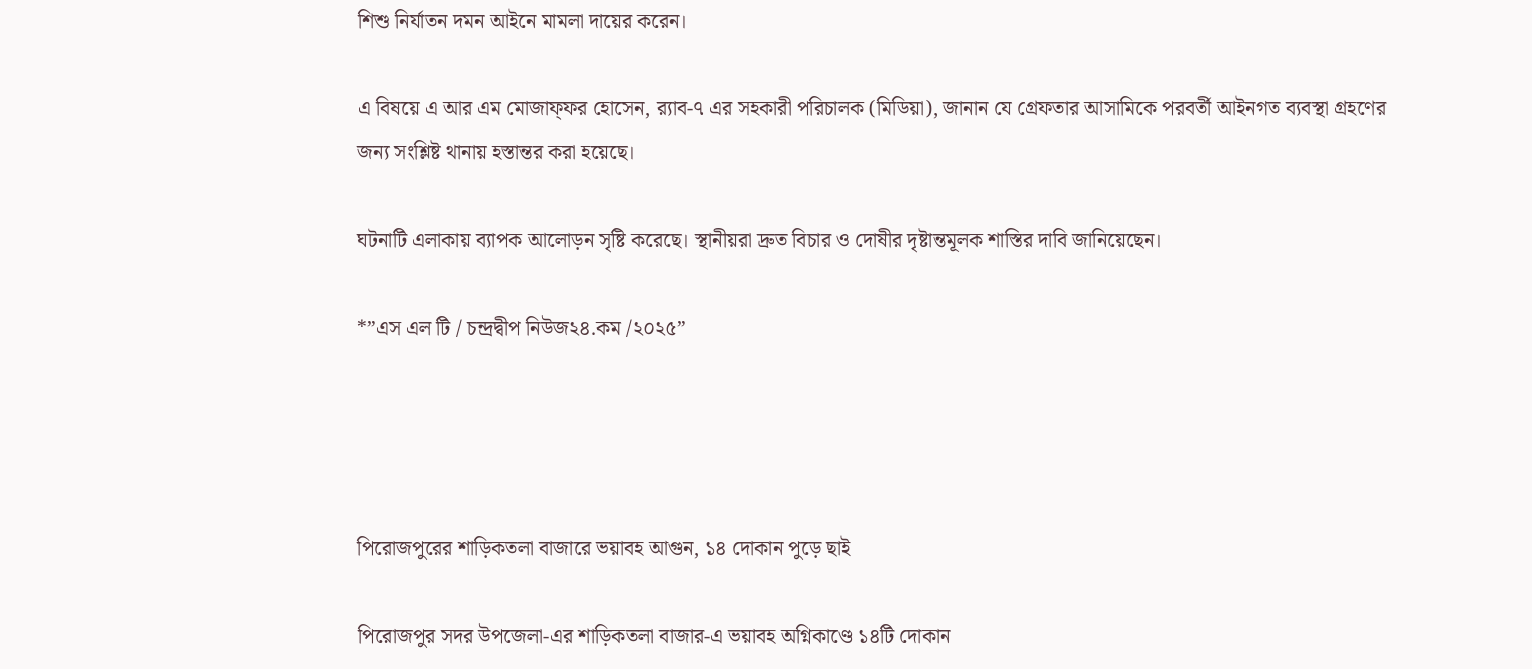শিশু নির্যাতন দমন আইনে মামলা দায়ের করেন।

এ বিষয়ে এ আর এম মোজাফ্ফর হোসেন, র‌্যাব-৭ এর সহকারী পরিচালক (মিডিয়া), জানান যে গ্রেফতার আসামিকে পরবর্তী আইনগত ব্যবস্থা গ্রহণের জন্য সংশ্লিষ্ট থানায় হস্তান্তর করা হয়েছে।

ঘটনাটি এলাকায় ব্যাপক আলোড়ন সৃষ্টি করেছে। স্থানীয়রা দ্রুত বিচার ও দোষীর দৃষ্টান্তমূলক শাস্তির দাবি জানিয়েছেন।

*”এস এল টি / চন্দ্রদ্বীপ নিউজ২৪.কম /২০২৫”




পিরোজপুরের শাড়িকতলা বাজারে ভয়াবহ আগুন, ১৪ দোকান পুড়ে ছাই

পিরোজপুর সদর উপজেলা-এর শাড়িকতলা বাজার-এ ভয়াবহ অগ্নিকাণ্ডে ১৪টি দোকান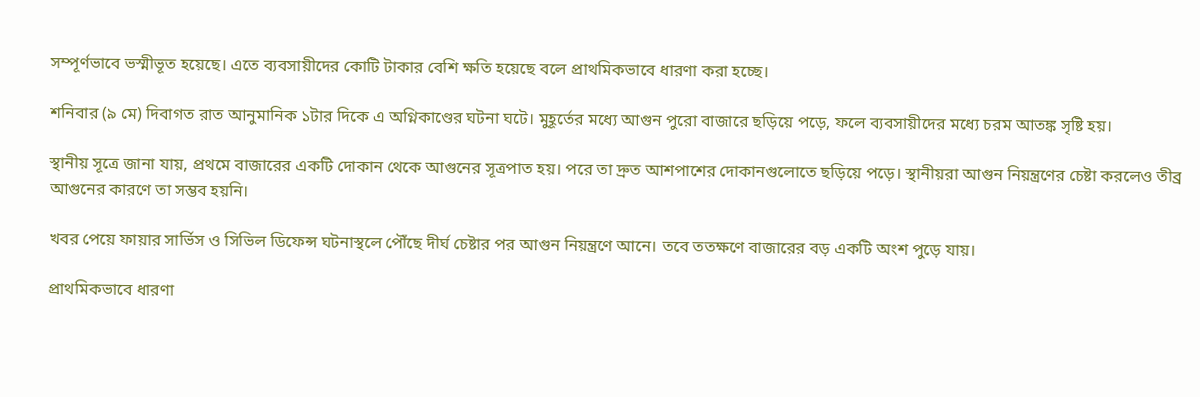সম্পূর্ণভাবে ভস্মীভূত হয়েছে। এতে ব্যবসায়ীদের কোটি টাকার বেশি ক্ষতি হয়েছে বলে প্রাথমিকভাবে ধারণা করা হচ্ছে।

শনিবার (৯ মে) দিবাগত রাত আনুমানিক ১টার দিকে এ অগ্নিকাণ্ডের ঘটনা ঘটে। মুহূর্তের মধ্যে আগুন পুরো বাজারে ছড়িয়ে পড়ে, ফলে ব্যবসায়ীদের মধ্যে চরম আতঙ্ক সৃষ্টি হয়।

স্থানীয় সূত্রে জানা যায়, প্রথমে বাজারের একটি দোকান থেকে আগুনের সূত্রপাত হয়। পরে তা দ্রুত আশপাশের দোকানগুলোতে ছড়িয়ে পড়ে। স্থানীয়রা আগুন নিয়ন্ত্রণের চেষ্টা করলেও তীব্র আগুনের কারণে তা সম্ভব হয়নি।

খবর পেয়ে ফায়ার সার্ভিস ও সিভিল ডিফেন্স ঘটনাস্থলে পৌঁছে দীর্ঘ চেষ্টার পর আগুন নিয়ন্ত্রণে আনে। তবে ততক্ষণে বাজারের বড় একটি অংশ পুড়ে যায়।

প্রাথমিকভাবে ধারণা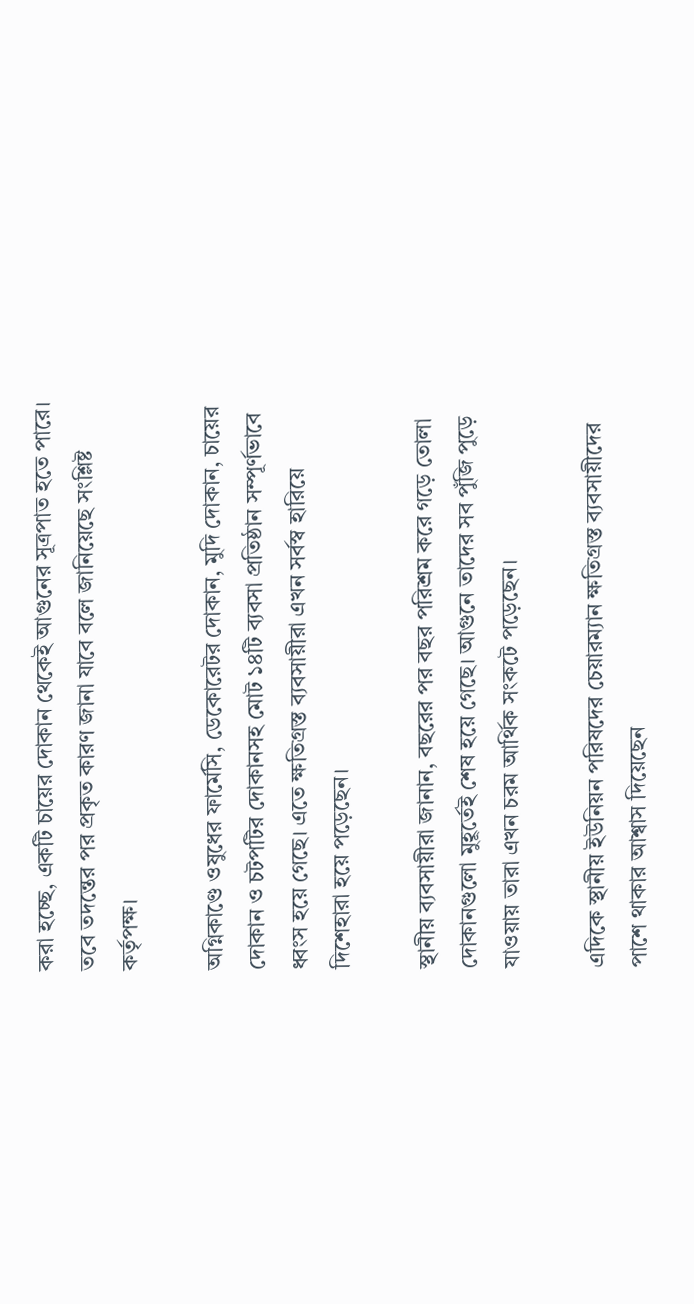করা হচ্ছে, একটি চায়ের দোকান থেকেই আগুনের সূত্রপাত হতে পারে। তবে তদন্তের পর প্রকৃত কারণ জানা যাবে বলে জানিয়েছে সংশ্লিষ্ট কর্তৃপক্ষ।

অগ্নিকাণ্ডে ওষুধের ফার্মেসি, ডেকোরেটর দোকান, মুদি দোকান, চায়ের দোকান ও চটপটির দোকানসহ মোট ১৪টি ব্যবসা প্রতিষ্ঠান সম্পূর্ণভাবে ধ্বংস হয়ে গেছে। এতে ক্ষতিগ্রস্ত ব্যবসায়ীরা এখন সর্বস্ব হারিয়ে দিশেহারা হয়ে পড়েছেন।

স্থানীয় ব্যবসায়ীরা জানান, বছরের পর বছর পরিশ্রম করে গড়ে তোলা দোকানগুলো মুহূর্তেই শেষ হয়ে গেছে। আগুনে তাদের সব পুঁজি পুড়ে যাওয়ায় তারা এখন চরম আর্থিক সংকটে পড়েছেন।

এদিকে স্থানীয় ইউনিয়ন পরিষদের চেয়ারম্যান ক্ষতিগ্রস্ত ব্যবসায়ীদের পাশে থাকার আশ্বাস দিয়েছেন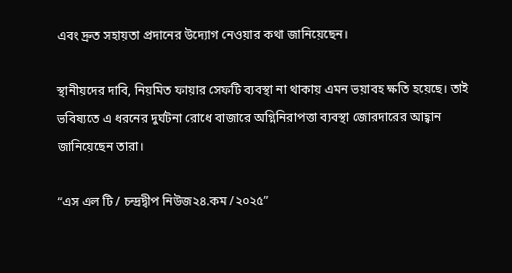এবং দ্রুত সহায়তা প্রদানের উদ্যোগ নেওয়ার কথা জানিয়েছেন।

স্থানীয়দের দাবি, নিয়মিত ফায়ার সেফটি ব্যবস্থা না থাকায় এমন ভয়াবহ ক্ষতি হয়েছে। তাই ভবিষ্যতে এ ধরনের দুর্ঘটনা রোধে বাজারে অগ্নিনিরাপত্তা ব্যবস্থা জোরদারের আহ্বান জানিয়েছেন তারা।

“এস এল টি / চন্দ্রদ্বীপ নিউজ২৪.কম /২০২৫”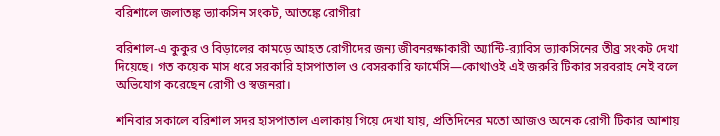বরিশালে জলাতঙ্ক ভ্যাকসিন সংকট, আতঙ্কে রোগীরা

বরিশাল-এ কুকুর ও বিড়ালের কামড়ে আহত রোগীদের জন্য জীবনরক্ষাকারী অ্যান্টি-র‍্যাবিস ভ্যাকসিনের তীব্র সংকট দেখা দিয়েছে। গত কয়েক মাস ধরে সরকারি হাসপাতাল ও বেসরকারি ফার্মেসি—কোথাওই এই জরুরি টিকার সরবরাহ নেই বলে অভিযোগ করেছেন রোগী ও স্বজনরা।

শনিবার সকালে বরিশাল সদর হাসপাতাল এলাকায় গিয়ে দেখা যায়, প্রতিদিনের মতো আজও অনেক রোগী টিকার আশায়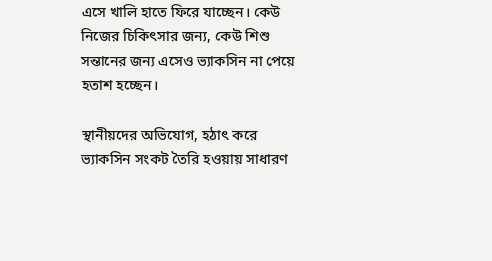এসে খালি হাতে ফিরে যাচ্ছেন। কেউ নিজের চিকিৎসার জন্য, কেউ শিশু সন্তানের জন্য এসেও ভ্যাকসিন না পেয়ে হতাশ হচ্ছেন।

স্থানীয়দের অভিযোগ, হঠাৎ করে ভ্যাকসিন সংকট তৈরি হওয়ায় সাধারণ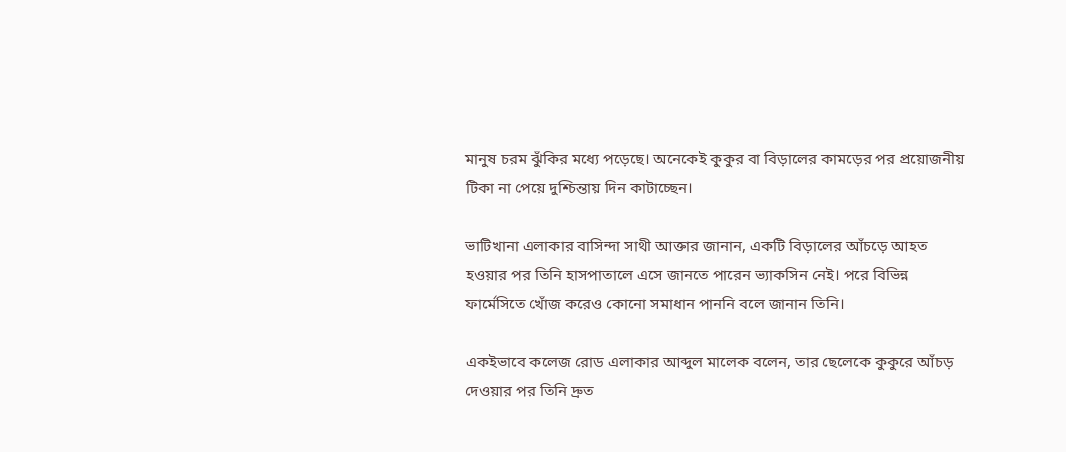মানুষ চরম ঝুঁকির মধ্যে পড়েছে। অনেকেই কুকুর বা বিড়ালের কামড়ের পর প্রয়োজনীয় টিকা না পেয়ে দুশ্চিন্তায় দিন কাটাচ্ছেন।

ভাটিখানা এলাকার বাসিন্দা সাথী আক্তার জানান, একটি বিড়ালের আঁচড়ে আহত হওয়ার পর তিনি হাসপাতালে এসে জানতে পারেন ভ্যাকসিন নেই। পরে বিভিন্ন ফার্মেসিতে খোঁজ করেও কোনো সমাধান পাননি বলে জানান তিনি।

একইভাবে কলেজ রোড এলাকার আব্দুল মালেক বলেন, তার ছেলেকে কুকুরে আঁচড় দেওয়ার পর তিনি দ্রুত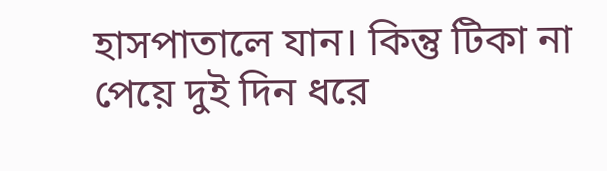হাসপাতালে যান। কিন্তু টিকা না পেয়ে দুই দিন ধরে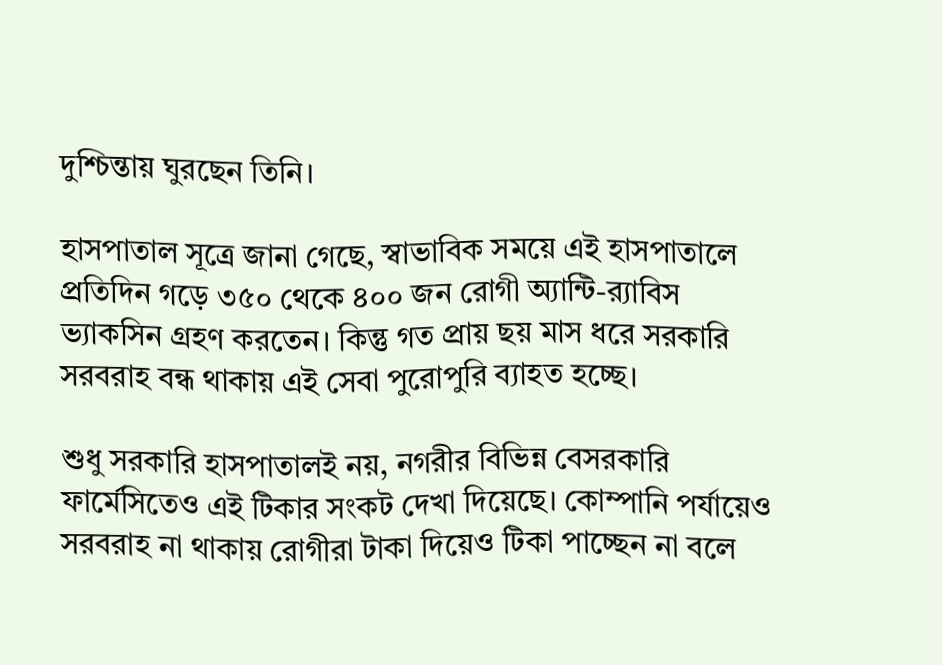দুশ্চিন্তায় ঘুরছেন তিনি।

হাসপাতাল সূত্রে জানা গেছে, স্বাভাবিক সময়ে এই হাসপাতালে প্রতিদিন গড়ে ৩৫০ থেকে ৪০০ জন রোগী অ্যান্টি-র‍্যাবিস ভ্যাকসিন গ্রহণ করতেন। কিন্তু গত প্রায় ছয় মাস ধরে সরকারি সরবরাহ বন্ধ থাকায় এই সেবা পুরোপুরি ব্যাহত হচ্ছে।

শুধু সরকারি হাসপাতালই নয়, নগরীর বিভিন্ন বেসরকারি ফার্মেসিতেও এই টিকার সংকট দেখা দিয়েছে। কোম্পানি পর্যায়েও সরবরাহ না থাকায় রোগীরা টাকা দিয়েও টিকা পাচ্ছেন না বলে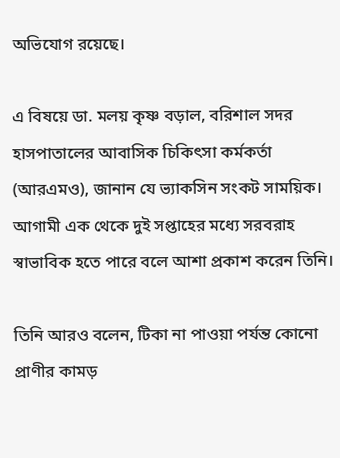অভিযোগ রয়েছে।

এ বিষয়ে ডা. মলয় কৃষ্ণ বড়াল, বরিশাল সদর হাসপাতালের আবাসিক চিকিৎসা কর্মকর্তা (আরএমও), জানান যে ভ্যাকসিন সংকট সাময়িক। আগামী এক থেকে দুই সপ্তাহের মধ্যে সরবরাহ স্বাভাবিক হতে পারে বলে আশা প্রকাশ করেন তিনি।

তিনি আরও বলেন, টিকা না পাওয়া পর্যন্ত কোনো প্রাণীর কামড়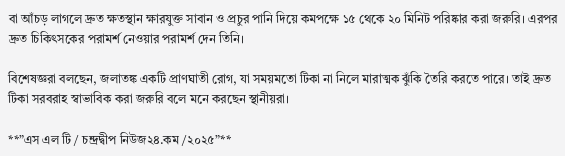বা আঁচড় লাগলে দ্রুত ক্ষতস্থান ক্ষারযুক্ত সাবান ও প্রচুর পানি দিয়ে কমপক্ষে ১৫ থেকে ২০ মিনিট পরিষ্কার করা জরুরি। এরপর দ্রুত চিকিৎসকের পরামর্শ নেওয়ার পরামর্শ দেন তিনি।

বিশেষজ্ঞরা বলছেন, জলাতঙ্ক একটি প্রাণঘাতী রোগ, যা সময়মতো টিকা না নিলে মারাত্মক ঝুঁকি তৈরি করতে পারে। তাই দ্রুত টিকা সরবরাহ স্বাভাবিক করা জরুরি বলে মনে করছেন স্থানীয়রা।

**”এস এল টি / চন্দ্রদ্বীপ নিউজ২৪.কম /২০২৫”**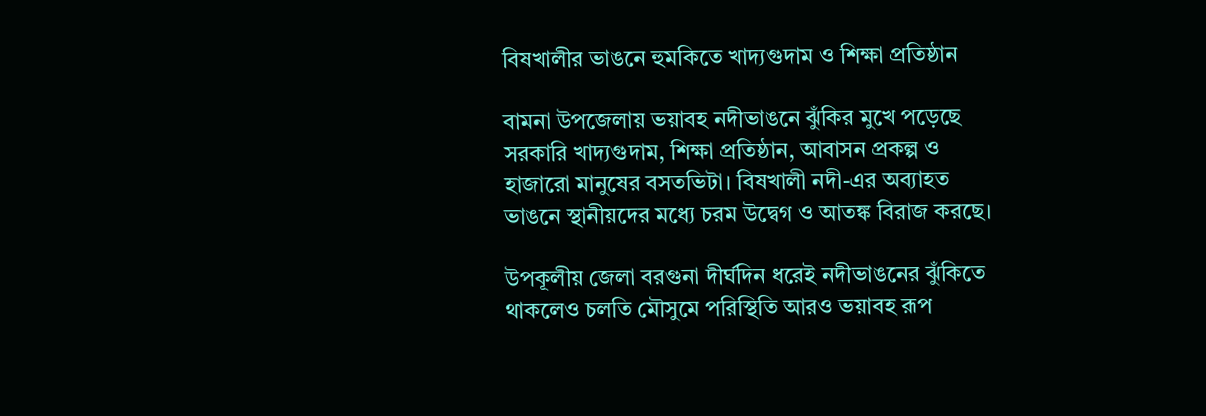বিষখালীর ভাঙনে হুমকিতে খাদ্যগুদাম ও শিক্ষা প্রতিষ্ঠান

বামনা উপজেলায় ভয়াবহ নদীভাঙনে ঝুঁকির মুখে পড়েছে সরকারি খাদ্যগুদাম, শিক্ষা প্রতিষ্ঠান, আবাসন প্রকল্প ও হাজারো মানুষের বসতভিটা। বিষখালী নদী-এর অব্যাহত ভাঙনে স্থানীয়দের মধ্যে চরম উদ্বেগ ও আতঙ্ক বিরাজ করছে।

উপকূলীয় জেলা বরগুনা দীর্ঘদিন ধরেই নদীভাঙনের ঝুঁকিতে থাকলেও চলতি মৌসুমে পরিস্থিতি আরও ভয়াবহ রূপ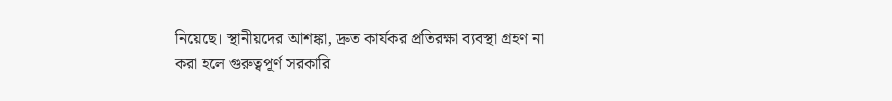নিয়েছে। স্থানীয়দের আশঙ্কা, দ্রুত কার্যকর প্রতিরক্ষা ব্যবস্থা গ্রহণ না করা হলে গুরুত্বপূর্ণ সরকারি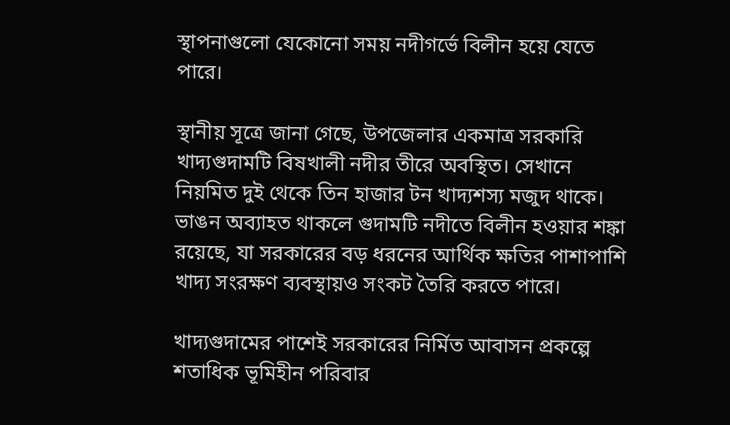স্থাপনাগুলো যেকোনো সময় নদীগর্ভে বিলীন হয়ে যেতে পারে।

স্থানীয় সূত্রে জানা গেছে, উপজেলার একমাত্র সরকারি খাদ্যগুদামটি বিষখালী নদীর তীরে অবস্থিত। সেখানে নিয়মিত দুই থেকে তিন হাজার টন খাদ্যশস্য মজুদ থাকে। ভাঙন অব্যাহত থাকলে গুদামটি নদীতে বিলীন হওয়ার শঙ্কা রয়েছে, যা সরকারের বড় ধরনের আর্থিক ক্ষতির পাশাপাশি খাদ্য সংরক্ষণ ব্যবস্থায়ও সংকট তৈরি করতে পারে।

খাদ্যগুদামের পাশেই সরকারের নির্মিত আবাসন প্রকল্পে শতাধিক ভূমিহীন পরিবার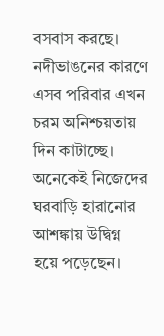বসবাস করছে। নদীভাঙনের কারণে এসব পরিবার এখন চরম অনিশ্চয়তায় দিন কাটাচ্ছে। অনেকেই নিজেদের ঘরবাড়ি হারানোর আশঙ্কায় উদ্বিগ্ন হয়ে পড়েছেন।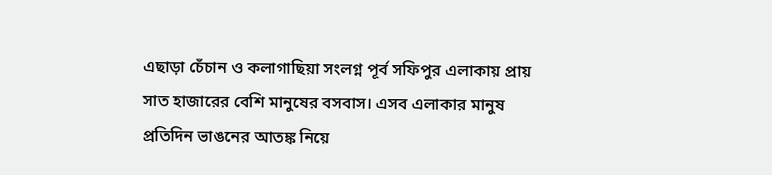এছাড়া চেঁচান ও কলাগাছিয়া সংলগ্ন পূর্ব সফিপুর এলাকায় প্রায় সাত হাজারের বেশি মানুষের বসবাস। এসব এলাকার মানুষ প্রতিদিন ভাঙনের আতঙ্ক নিয়ে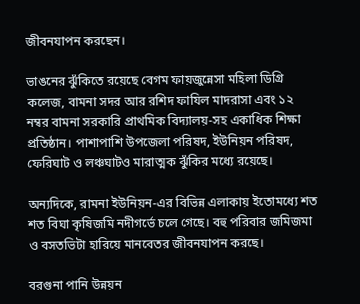জীবনযাপন করছেন।

ভাঙনের ঝুঁকিতে রয়েছে বেগম ফায়জুন্নেসা মহিলা ডিগ্রি কলেজ, বামনা সদর আর রশিদ ফাযিল মাদরাসা এবং ১২ নম্বর বামনা সরকারি প্রাথমিক বিদ্যালয়-সহ একাধিক শিক্ষা প্রতিষ্ঠান। পাশাপাশি উপজেলা পরিষদ, ইউনিয়ন পরিষদ, ফেরিঘাট ও লঞ্চঘাটও মারাত্মক ঝুঁকির মধ্যে রয়েছে।

অন্যদিকে, রামনা ইউনিয়ন-এর বিভিন্ন এলাকায় ইতোমধ্যে শত শত বিঘা কৃষিজমি নদীগর্ভে চলে গেছে। বহু পরিবার জমিজমা ও বসতভিটা হারিয়ে মানবেতর জীবনযাপন করছে।

বরগুনা পানি উন্নয়ন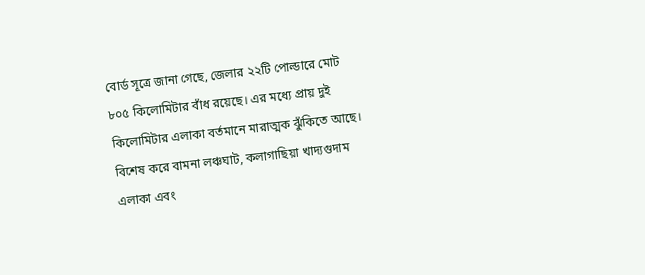বোর্ড সূত্রে জানা গেছে, জেলার ২২টি পোল্ডারে মোট ৮০৫ কিলোমিটার বাঁধ রয়েছে। এর মধ্যে প্রায় দুই কিলোমিটার এলাকা বর্তমানে মারাত্মক ঝুঁকিতে আছে। বিশেষ করে বামনা লঞ্চঘাট, কলাগাছিয়া খাদ্যগুদাম এলাকা এবং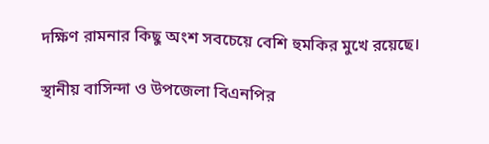দক্ষিণ রামনার কিছু অংশ সবচেয়ে বেশি হুমকির মুখে রয়েছে।

স্থানীয় বাসিন্দা ও উপজেলা বিএনপির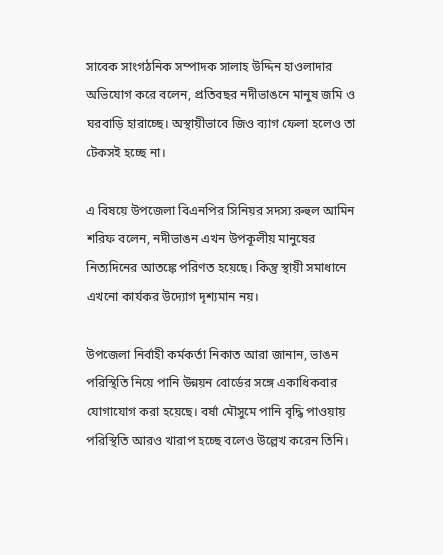সাবেক সাংগঠনিক সম্পাদক সালাহ উদ্দিন হাওলাদার অভিযোগ করে বলেন, প্রতিবছর নদীভাঙনে মানুষ জমি ও ঘরবাড়ি হারাচ্ছে। অস্থায়ীভাবে জিও ব্যাগ ফেলা হলেও তা টেকসই হচ্ছে না।

এ বিষয়ে উপজেলা বিএনপির সিনিয়র সদস্য রুহুল আমিন শরিফ বলেন, নদীভাঙন এখন উপকূলীয় মানুষের নিত্যদিনের আতঙ্কে পরিণত হয়েছে। কিন্তু স্থায়ী সমাধানে এখনো কার্যকর উদ্যোগ দৃশ্যমান নয়।

উপজেলা নির্বাহী কর্মকর্তা নিকাত আরা জানান, ভাঙন পরিস্থিতি নিয়ে পানি উন্নয়ন বোর্ডের সঙ্গে একাধিকবার যোগাযোগ করা হয়েছে। বর্ষা মৌসুমে পানি বৃদ্ধি পাওয়ায় পরিস্থিতি আরও খারাপ হচ্ছে বলেও উল্লেখ করেন তিনি।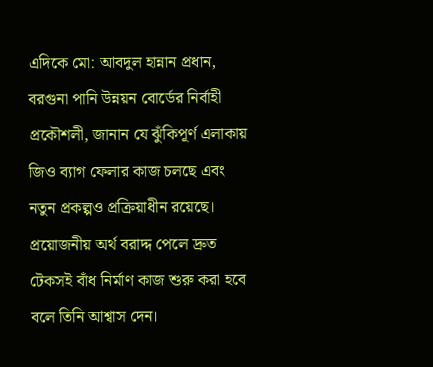এদিকে মো: আবদুল হান্নান প্রধান, বরগুনা পানি উন্নয়ন বোর্ডের নির্বাহী প্রকৌশলী, জানান যে ঝুঁকিপূর্ণ এলাকায় জিও ব্যাগ ফেলার কাজ চলছে এবং নতুন প্রকল্পও প্রক্রিয়াধীন রয়েছে। প্রয়োজনীয় অর্থ বরাদ্দ পেলে দ্রুত টেকসই বাঁধ নির্মাণ কাজ শুরু করা হবে বলে তিনি আশ্বাস দেন।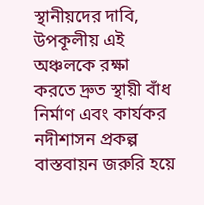স্থানীয়দের দাবি, উপকূলীয় এই অঞ্চলকে রক্ষা করতে দ্রুত স্থায়ী বাঁধ নির্মাণ এবং কার্যকর নদীশাসন প্রকল্প বাস্তবায়ন জরুরি হয়ে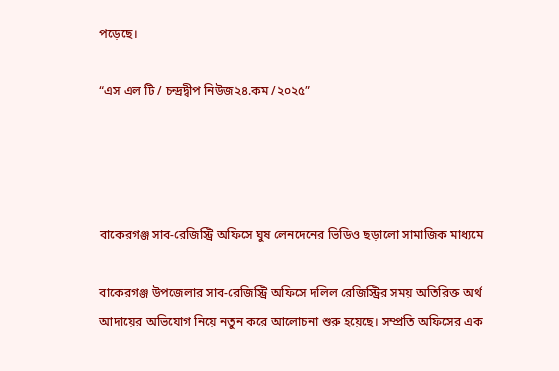পড়েছে।

“এস এল টি / চন্দ্রদ্বীপ নিউজ২৪.কম /২০২৫”




বাকেরগঞ্জ সাব-রেজিস্ট্রি অফিসে ঘুষ লেনদেনের ভিডিও ছড়ালো সামাজিক মাধ্যমে

বাকেরগঞ্জ উপজেলার সাব-রেজিস্ট্রি অফিসে দলিল রেজিস্ট্রির সময় অতিরিক্ত অর্থ আদায়ের অভিযোগ নিয়ে নতুন করে আলোচনা শুরু হয়েছে। সম্প্রতি অফিসের এক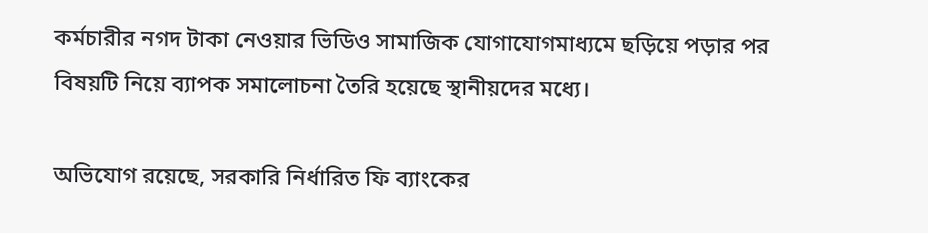কর্মচারীর নগদ টাকা নেওয়ার ভিডিও সামাজিক যোগাযোগমাধ্যমে ছড়িয়ে পড়ার পর বিষয়টি নিয়ে ব্যাপক সমালোচনা তৈরি হয়েছে স্থানীয়দের মধ্যে।

অভিযোগ রয়েছে, সরকারি নির্ধারিত ফি ব্যাংকের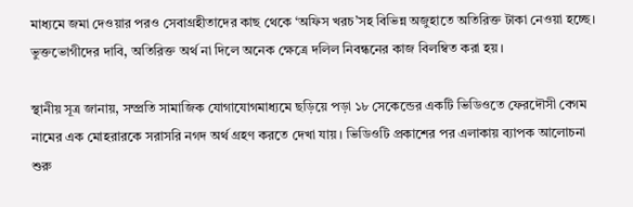মাধ্যমে জমা দেওয়ার পরও সেবাগ্রহীতাদের কাছ থেকে ‘অফিস খরচ’সহ বিভিন্ন অজুহাতে অতিরিক্ত টাকা নেওয়া হচ্ছে। ভুক্তভোগীদের দাবি, অতিরিক্ত অর্থ না দিলে অনেক ক্ষেত্রে দলিল নিবন্ধনের কাজ বিলম্বিত করা হয়।

স্থানীয় সূত্র জানায়, সম্প্রতি সামাজিক যোগাযোগমাধ্যমে ছড়িয়ে পড়া ১৮ সেকেন্ডের একটি ভিডিওতে ফেরদৌসী বেগম নামের এক মোহরারকে সরাসরি নগদ অর্থ গ্রহণ করতে দেখা যায়। ভিডিওটি প্রকাশের পর এলাকায় ব্যাপক আলোচনা শুরু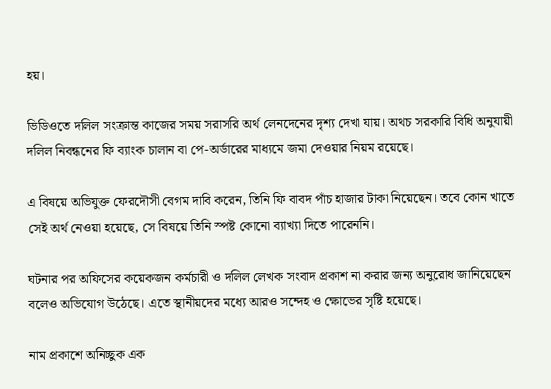হয়।

ভিডিওতে দলিল সংক্রান্ত কাজের সময় সরাসরি অর্থ লেনদেনের দৃশ্য দেখা যায়। অথচ সরকারি বিধি অনুযায়ী দলিল নিবন্ধনের ফি ব্যাংক চালান বা পে-অর্ডারের মাধ্যমে জমা দেওয়ার নিয়ম রয়েছে।

এ বিষয়ে অভিযুক্ত ফেরদৌসী বেগম দাবি করেন, তিনি ফি বাবদ পাঁচ হাজার টাকা নিয়েছেন। তবে কোন খাতে সেই অর্থ নেওয়া হয়েছে, সে বিষয়ে তিনি স্পষ্ট কোনো ব্যাখ্যা দিতে পারেননি।

ঘটনার পর অফিসের কয়েকজন কর্মচারী ও দলিল লেখক সংবাদ প্রকাশ না করার জন্য অনুরোধ জানিয়েছেন বলেও অভিযোগ উঠেছে। এতে স্থানীয়দের মধ্যে আরও সন্দেহ ও ক্ষোভের সৃষ্টি হয়েছে।

নাম প্রকাশে অনিচ্ছুক এক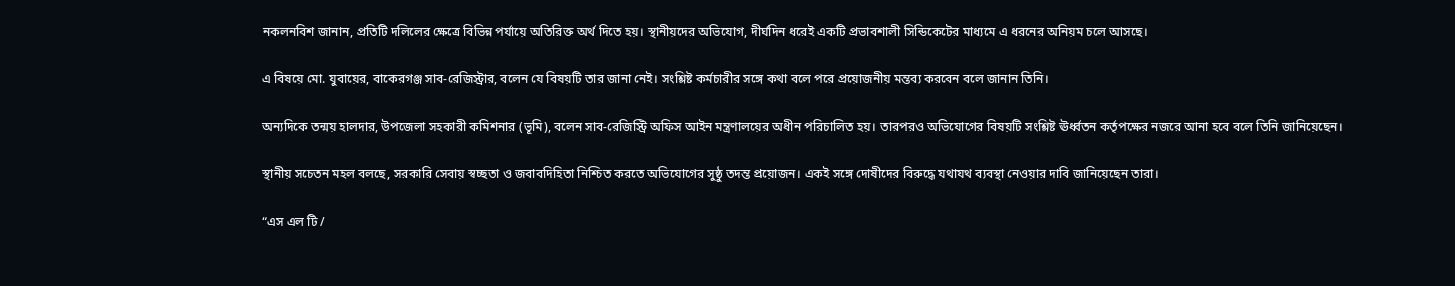নকলনবিশ জানান, প্রতিটি দলিলের ক্ষেত্রে বিভিন্ন পর্যায়ে অতিরিক্ত অর্থ দিতে হয়। স্থানীয়দের অভিযোগ, দীর্ঘদিন ধরেই একটি প্রভাবশালী সিন্ডিকেটের মাধ্যমে এ ধরনের অনিয়ম চলে আসছে।

এ বিষয়ে মো. যুবায়ের, বাকেরগঞ্জ সাব-রেজিস্ট্রার, বলেন যে বিষয়টি তার জানা নেই। সংশ্লিষ্ট কর্মচারীর সঙ্গে কথা বলে পরে প্রয়োজনীয় মন্তব্য করবেন বলে জানান তিনি।

অন্যদিকে তন্ময় হালদার, উপজেলা সহকারী কমিশনার (ভূমি), বলেন সাব-রেজিস্ট্রি অফিস আইন মন্ত্রণালয়ের অধীন পরিচালিত হয়। তারপরও অভিযোগের বিষয়টি সংশ্লিষ্ট ঊর্ধ্বতন কর্তৃপক্ষের নজরে আনা হবে বলে তিনি জানিয়েছেন।

স্থানীয় সচেতন মহল বলছে, সরকারি সেবায় স্বচ্ছতা ও জবাবদিহিতা নিশ্চিত করতে অভিযোগের সুষ্ঠু তদন্ত প্রয়োজন। একই সঙ্গে দোষীদের বিরুদ্ধে যথাযথ ব্যবস্থা নেওয়ার দাবি জানিয়েছেন তারা।

“এস এল টি /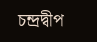চন্দ্রদ্বীপ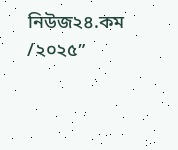নিউজ২৪.কম /২০২৫”